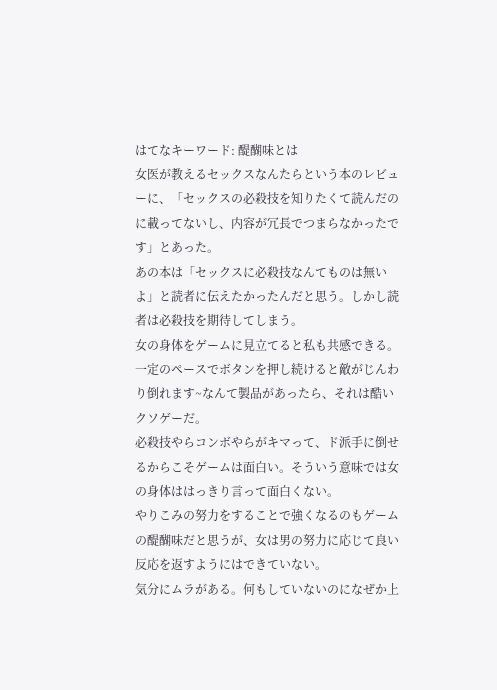はてなキーワード: 醍醐味とは
女医が教えるセックスなんたらという本のレビューに、「セックスの必殺技を知りたくて読んだのに載ってないし、内容が冗長でつまらなかったです」とあった。
あの本は「セックスに必殺技なんてものは無いよ」と読者に伝えたかったんだと思う。しかし読者は必殺技を期待してしまう。
女の身体をゲームに見立てると私も共感できる。一定のペースでボタンを押し続けると敵がじんわり倒れます~なんて製品があったら、それは酷いクソゲーだ。
必殺技やらコンボやらがキマって、ド派手に倒せるからこそゲームは面白い。そういう意味では女の身体ははっきり言って面白くない。
やりこみの努力をすることで強くなるのもゲームの醍醐味だと思うが、女は男の努力に応じて良い反応を返すようにはできていない。
気分にムラがある。何もしていないのになぜか上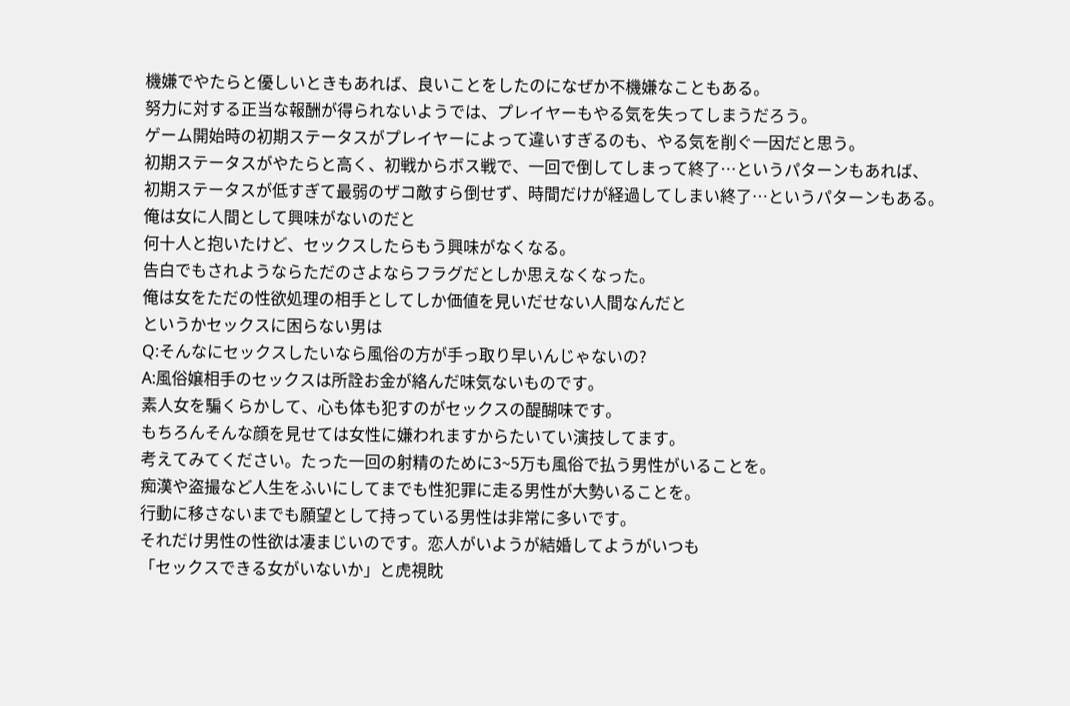機嫌でやたらと優しいときもあれば、良いことをしたのになぜか不機嫌なこともある。
努力に対する正当な報酬が得られないようでは、プレイヤーもやる気を失ってしまうだろう。
ゲーム開始時の初期ステータスがプレイヤーによって違いすぎるのも、やる気を削ぐ一因だと思う。
初期ステータスがやたらと高く、初戦からボス戦で、一回で倒してしまって終了…というパターンもあれば、
初期ステータスが低すぎて最弱のザコ敵すら倒せず、時間だけが経過してしまい終了…というパターンもある。
俺は女に人間として興味がないのだと
何十人と抱いたけど、セックスしたらもう興味がなくなる。
告白でもされようならただのさよならフラグだとしか思えなくなった。
俺は女をただの性欲処理の相手としてしか価値を見いだせない人間なんだと
というかセックスに困らない男は
Q:そんなにセックスしたいなら風俗の方が手っ取り早いんじゃないの?
A:風俗嬢相手のセックスは所詮お金が絡んだ味気ないものです。
素人女を騙くらかして、心も体も犯すのがセックスの醍醐味です。
もちろんそんな顔を見せては女性に嫌われますからたいてい演技してます。
考えてみてください。たった一回の射精のために3~5万も風俗で払う男性がいることを。
痴漢や盗撮など人生をふいにしてまでも性犯罪に走る男性が大勢いることを。
行動に移さないまでも願望として持っている男性は非常に多いです。
それだけ男性の性欲は凄まじいのです。恋人がいようが結婚してようがいつも
「セックスできる女がいないか」と虎視眈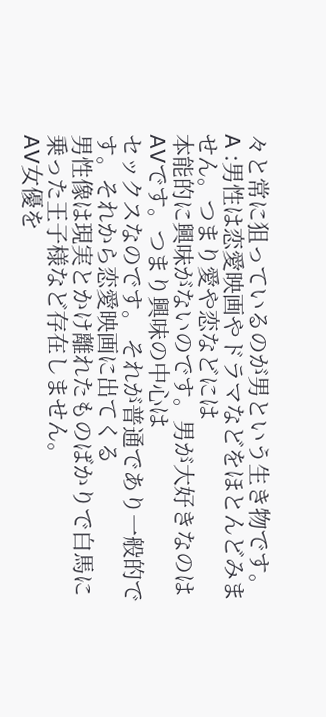々と常に狙っているのが男という生き物です。
A :男性は恋愛映画やドラマなどをほとんどみません。つまり愛や恋などには
本能的に興味がないのです。男が大好きなのはAVです。つまり興味の中心は
セックスなのです。 それが普通であり一般的です。それから恋愛映画に出てくる
男性像は現実とかけ離れたものばかりで白馬に乗った王子様など存在しません。
AV女優を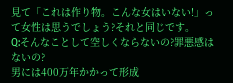見て「これは作り物。こんな女はいない!」って女性は思うでしょう?それと同じです。
Q:そんなことして空しくならないの?罪悪感はないの?
男には400万年かかって形成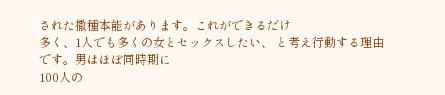された撒種本能があります。これができるだけ
多く、1人でも多くの女とセックスしたい、 と考え行動する理由です。男はほぼ同時期に
100人の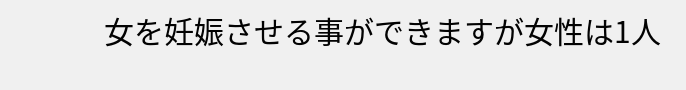女を妊娠させる事ができますが女性は1人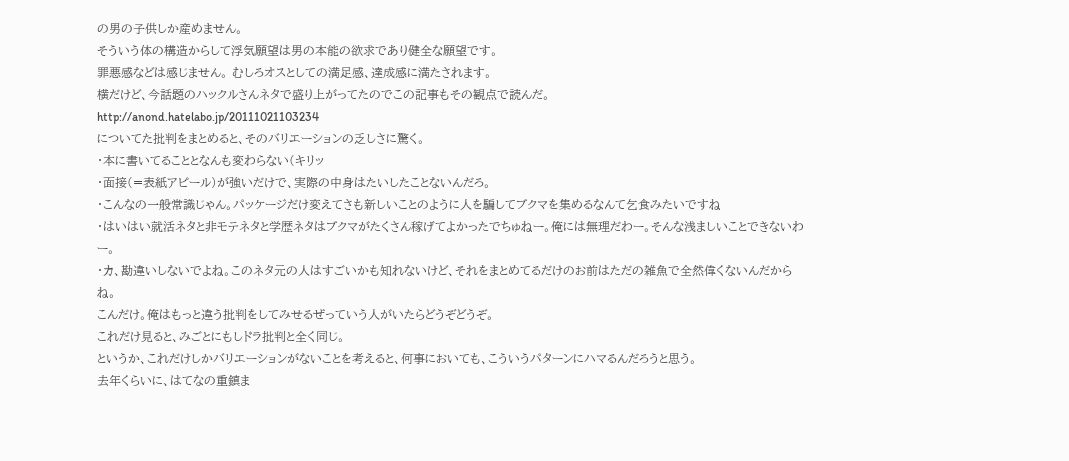の男の子供しか産めません。
そういう体の構造からして浮気願望は男の本能の欲求であり健全な願望です。
罪悪感などは感じません。 むしろオスとしての満足感、達成感に満たされます。
横だけど、今話題のハックルさんネタで盛り上がってたのでこの記事もその観点で読んだ。
http://anond.hatelabo.jp/20111021103234
についてた批判をまとめると、そのバリエーションの乏しさに驚く。
・本に書いてることとなんも変わらない(キリッ
・面接(=表紙アピール)が強いだけで、実際の中身はたいしたことないんだろ。
・こんなの一般常識じゃん。パッケージだけ変えてさも新しいことのように人を騙してブクマを集めるなんて乞食みたいですね
・はいはい就活ネタと非モテネタと学歴ネタはブクマがたくさん稼げてよかったでちゅねー。俺には無理だわー。そんな浅ましいことできないわー。
・カ、勘違いしないでよね。このネタ元の人はすごいかも知れないけど、それをまとめてるだけのお前はただの雑魚で全然偉くないんだからね。
こんだけ。俺はもっと違う批判をしてみせるぜっていう人がいたらどうぞどうぞ。
これだけ見ると、みごとにもしドラ批判と全く同じ。
というか、これだけしかバリエーションがないことを考えると、何事においても、こういうパターンにハマるんだろうと思う。
去年くらいに、はてなの重鎮ま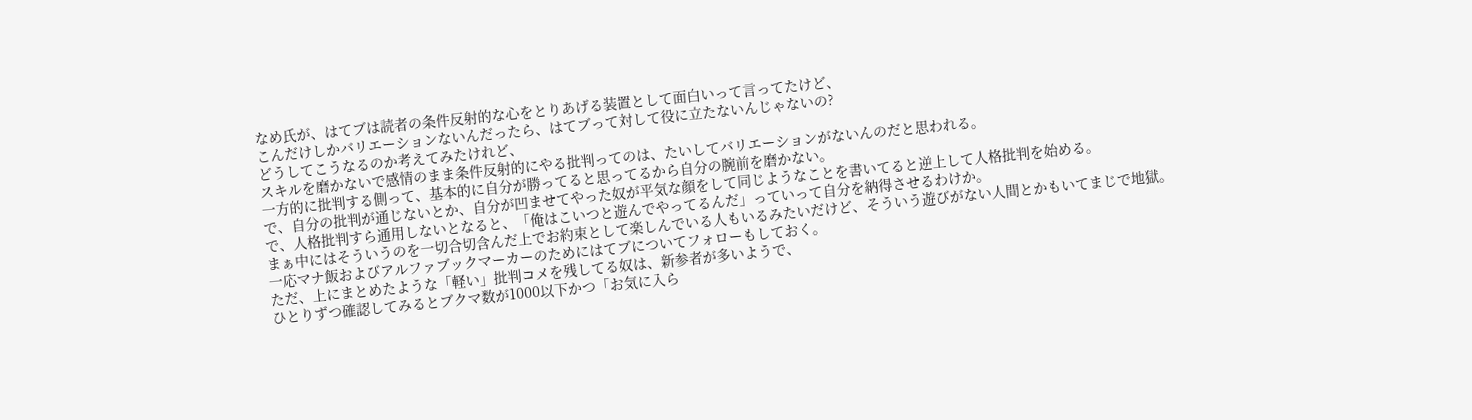なめ氏が、はてブは読者の条件反射的な心をとりあげる装置として面白いって言ってたけど、
こんだけしかバリエーションないんだったら、はてブって対して役に立たないんじゃないの?
どうしてこうなるのか考えてみたけれど、
スキルを磨かないで感情のまま条件反射的にやる批判ってのは、たいしてバリエーションがないんのだと思われる。
一方的に批判する側って、基本的に自分が勝ってると思ってるから自分の腕前を磨かない。
で、自分の批判が通じないとか、自分が凹ませてやった奴が平気な顔をして同じようなことを書いてると逆上して人格批判を始める。
で、人格批判すら通用しないとなると、「俺はこいつと遊んでやってるんだ」っていって自分を納得させるわけか。
まぁ中にはそういうのを一切合切含んだ上でお約束として楽しんでいる人もいるみたいだけど、そういう遊びがない人間とかもいてまじで地獄。
一応マナ飯およびアルファブックマーカーのためにはてブについてフォローもしておく。
ただ、上にまとめたような「軽い」批判コメを残してる奴は、新参者が多いようで、
ひとりずつ確認してみるとブクマ数が1000以下かつ「お気に入ら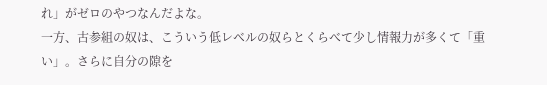れ」がゼロのやつなんだよな。
一方、古参組の奴は、こういう低レベルの奴らとくらべて少し情報力が多くて「重い」。さらに自分の隙を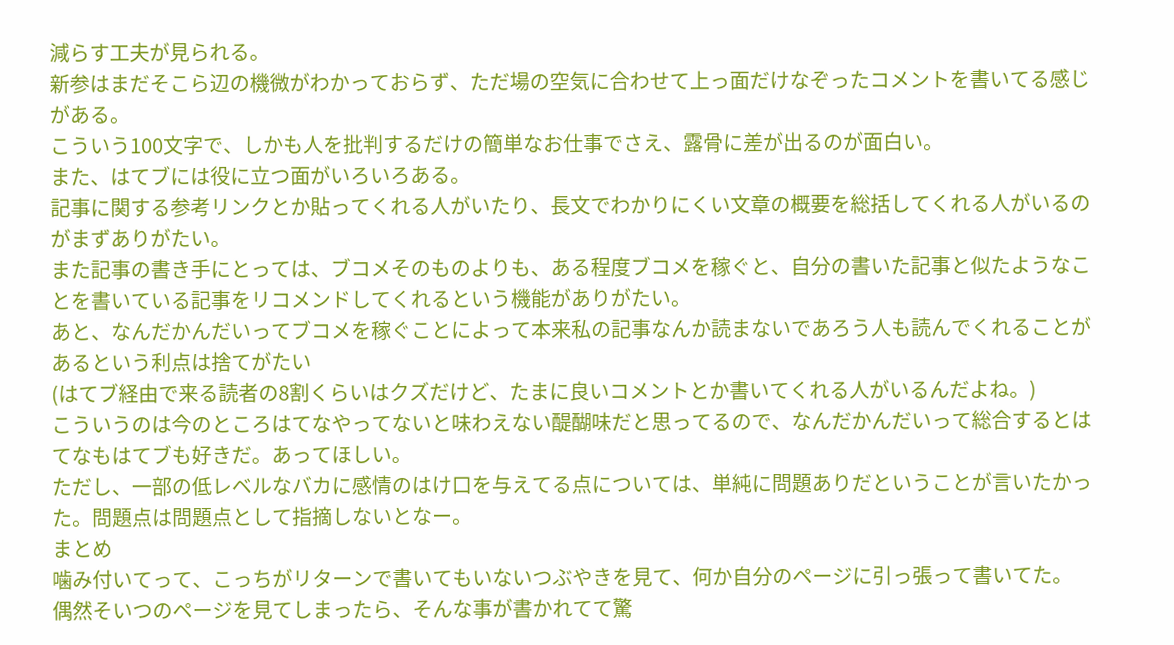減らす工夫が見られる。
新参はまだそこら辺の機微がわかっておらず、ただ場の空気に合わせて上っ面だけなぞったコメントを書いてる感じがある。
こういう100文字で、しかも人を批判するだけの簡単なお仕事でさえ、露骨に差が出るのが面白い。
また、はてブには役に立つ面がいろいろある。
記事に関する参考リンクとか貼ってくれる人がいたり、長文でわかりにくい文章の概要を総括してくれる人がいるのがまずありがたい。
また記事の書き手にとっては、ブコメそのものよりも、ある程度ブコメを稼ぐと、自分の書いた記事と似たようなことを書いている記事をリコメンドしてくれるという機能がありがたい。
あと、なんだかんだいってブコメを稼ぐことによって本来私の記事なんか読まないであろう人も読んでくれることがあるという利点は捨てがたい
(はてブ経由で来る読者の8割くらいはクズだけど、たまに良いコメントとか書いてくれる人がいるんだよね。)
こういうのは今のところはてなやってないと味わえない醍醐味だと思ってるので、なんだかんだいって総合するとはてなもはてブも好きだ。あってほしい。
ただし、一部の低レベルなバカに感情のはけ口を与えてる点については、単純に問題ありだということが言いたかった。問題点は問題点として指摘しないとなー。
まとめ
噛み付いてって、こっちがリターンで書いてもいないつぶやきを見て、何か自分のページに引っ張って書いてた。
偶然そいつのページを見てしまったら、そんな事が書かれてて驚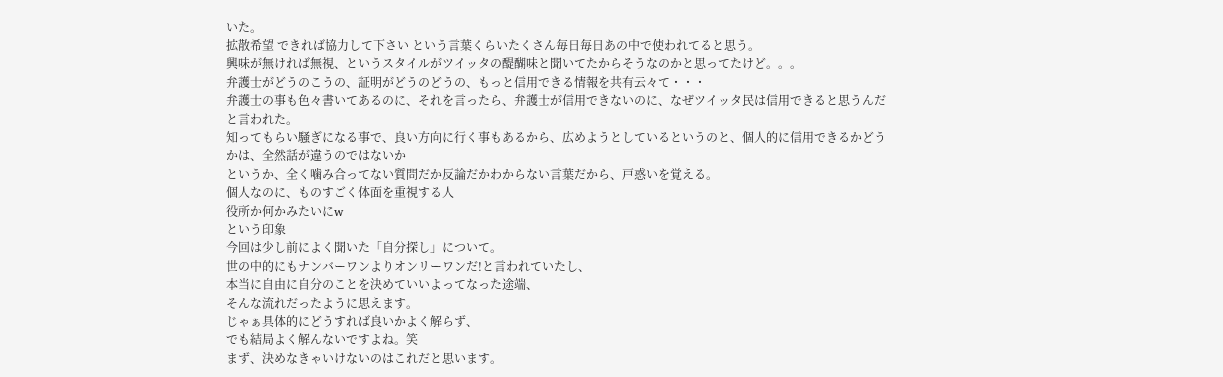いた。
拡散希望 できれば協力して下さい という言葉くらいたくさん毎日毎日あの中で使われてると思う。
興味が無ければ無視、というスタイルがツイッタの醍醐味と聞いてたからそうなのかと思ってたけど。。。
弁護士がどうのこうの、証明がどうのどうの、もっと信用できる情報を共有云々て・・・
弁護士の事も色々書いてあるのに、それを言ったら、弁護士が信用できないのに、なぜツイッタ民は信用できると思うんだと言われた。
知ってもらい騒ぎになる事で、良い方向に行く事もあるから、広めようとしているというのと、個人的に信用できるかどうかは、全然話が違うのではないか
というか、全く噛み合ってない質問だか反論だかわからない言葉だから、戸惑いを覚える。
個人なのに、ものすごく体面を重視する人
役所か何かみたいにw
という印象
今回は少し前によく聞いた「自分探し」について。
世の中的にもナンバーワンよりオンリーワンだ!と言われていたし、
本当に自由に自分のことを決めていいよってなった途端、
そんな流れだったように思えます。
じゃぁ具体的にどうすれば良いかよく解らず、
でも結局よく解んないですよね。笑
まず、決めなきゃいけないのはこれだと思います。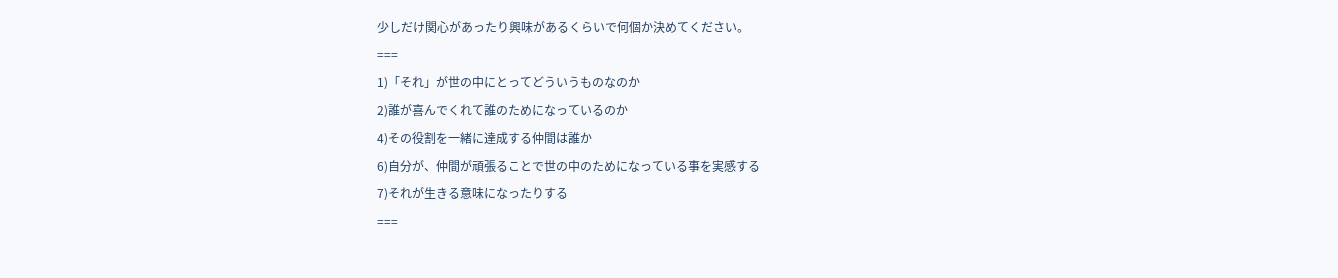少しだけ関心があったり興味があるくらいで何個か決めてください。
===
1)「それ」が世の中にとってどういうものなのか
2)誰が喜んでくれて誰のためになっているのか
4)その役割を一緒に達成する仲間は誰か
6)自分が、仲間が頑張ることで世の中のためになっている事を実感する
7)それが生きる意味になったりする
===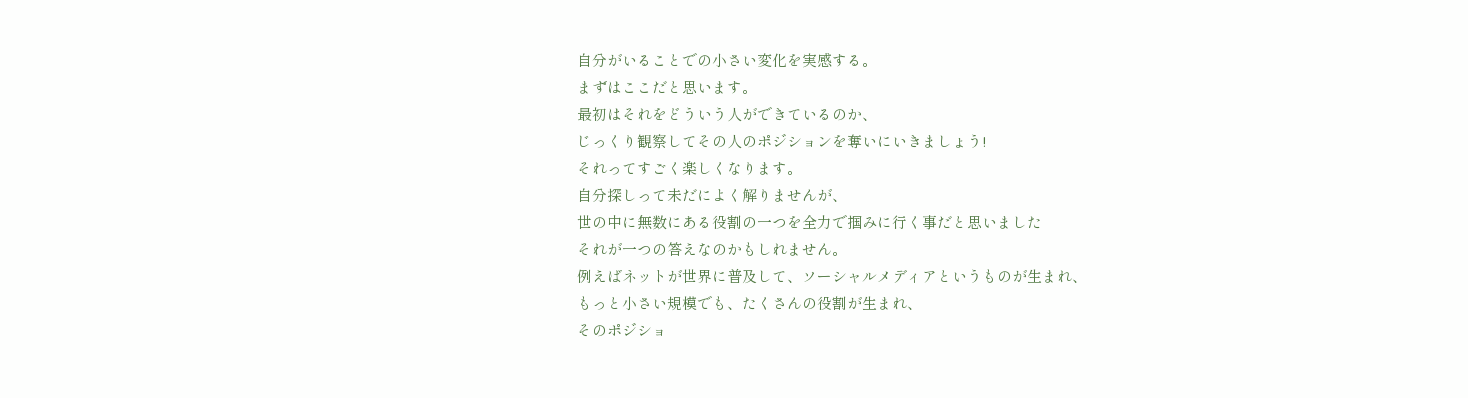自分がいることでの小さい変化を実感する。
まずはここだと思います。
最初はそれをどういう人ができているのか、
じっくり観察してその人のポジションを奪いにいきましょう!
それってすごく楽しくなります。
自分探しって未だによく解りませんが、
世の中に無数にある役割の一つを全力で掴みに行く事だと思いました
それが一つの答えなのかもしれません。
例えばネットが世界に普及して、ソーシャルメディアというものが生まれ、
もっと小さい規模でも、たくさんの役割が生まれ、
そのポジショ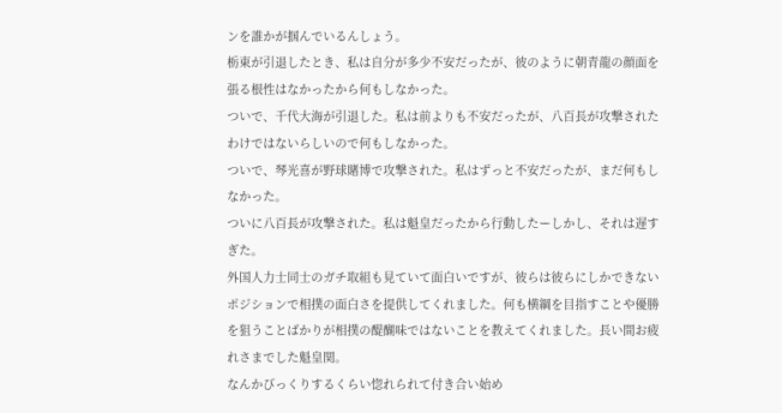ンを誰かが掴んでいるんしょう。
栃東が引退したとき、私は自分が多少不安だったが、彼のように朝青龍の顔面を張る根性はなかったから何もしなかった。
ついで、千代大海が引退した。私は前よりも不安だったが、八百長が攻撃されたわけではないらしいので何もしなかった。
ついで、琴光喜が野球賭博で攻撃された。私はずっと不安だったが、まだ何もしなかった。
ついに八百長が攻撃された。私は魁皇だったから行動したーしかし、それは遅すぎた。
外国人力士同士のガチ取組も見ていて面白いですが、彼らは彼らにしかできないポジションで相撲の面白さを提供してくれました。何も横綱を目指すことや優勝を狙うことばかりが相撲の醍醐味ではないことを教えてくれました。長い間お疲れさまでした魁皇関。
なんかびっくりするくらい惚れられて付き合い始め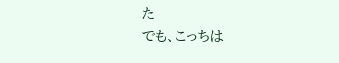た
でも、こっちは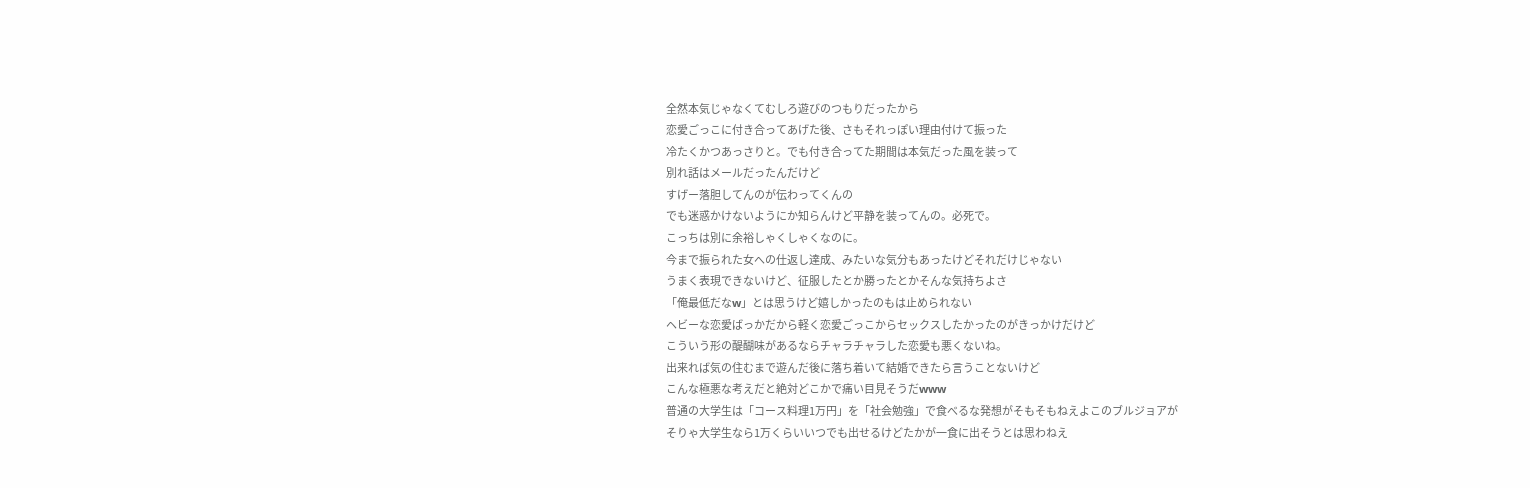全然本気じゃなくてむしろ遊びのつもりだったから
恋愛ごっこに付き合ってあげた後、さもそれっぽい理由付けて振った
冷たくかつあっさりと。でも付き合ってた期間は本気だった風を装って
別れ話はメールだったんだけど
すげー落胆してんのが伝わってくんの
でも迷惑かけないようにか知らんけど平静を装ってんの。必死で。
こっちは別に余裕しゃくしゃくなのに。
今まで振られた女への仕返し達成、みたいな気分もあったけどそれだけじゃない
うまく表現できないけど、征服したとか勝ったとかそんな気持ちよさ
「俺最低だなw」とは思うけど嬉しかったのもは止められない
ヘビーな恋愛ばっかだから軽く恋愛ごっこからセックスしたかったのがきっかけだけど
こういう形の醍醐味があるならチャラチャラした恋愛も悪くないね。
出来れば気の住むまで遊んだ後に落ち着いて結婚できたら言うことないけど
こんな極悪な考えだと絶対どこかで痛い目見そうだwww
普通の大学生は「コース料理1万円」を「社会勉強」で食べるな発想がそもそもねえよこのブルジョアが
そりゃ大学生なら1万くらいいつでも出せるけどたかが一食に出そうとは思わねえ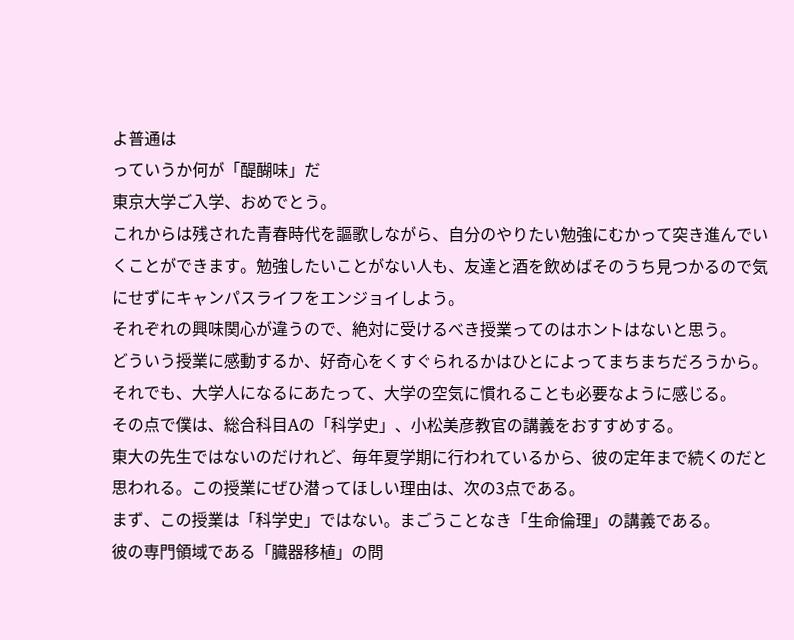よ普通は
っていうか何が「醍醐味」だ
東京大学ご入学、おめでとう。
これからは残された青春時代を謳歌しながら、自分のやりたい勉強にむかって突き進んでいくことができます。勉強したいことがない人も、友達と酒を飲めばそのうち見つかるので気にせずにキャンパスライフをエンジョイしよう。
それぞれの興味関心が違うので、絶対に受けるべき授業ってのはホントはないと思う。
どういう授業に感動するか、好奇心をくすぐられるかはひとによってまちまちだろうから。
それでも、大学人になるにあたって、大学の空気に慣れることも必要なように感じる。
その点で僕は、総合科目Aの「科学史」、小松美彦教官の講義をおすすめする。
東大の先生ではないのだけれど、毎年夏学期に行われているから、彼の定年まで続くのだと思われる。この授業にぜひ潜ってほしい理由は、次の3点である。
まず、この授業は「科学史」ではない。まごうことなき「生命倫理」の講義である。
彼の専門領域である「臓器移植」の問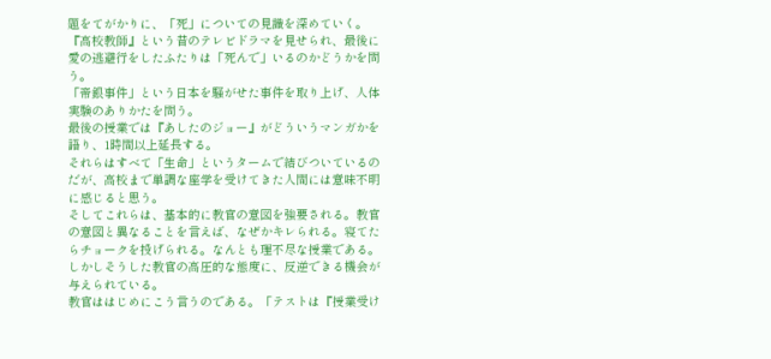題をてがかりに、「死」についての見識を深めていく。
『高校教師』という昔のテレビドラマを見せられ、最後に愛の逃避行をしたふたりは「死んで」いるのかどうかを問う。
「帝銀事件」という日本を騒がせた事件を取り上げ、人体実験のありかたを問う。
最後の授業では『あしたのジョー』がどういうマンガかを語り、1時間以上延長する。
それらはすべて「生命」というタームで結びついているのだが、高校まで単調な座学を受けてきた人間には意味不明に感じると思う。
そしてこれらは、基本的に教官の意図を強要される。教官の意図と異なることを言えば、なぜかキレられる。寝てたらチョークを投げられる。なんとも理不尽な授業である。
しかしそうした教官の高圧的な態度に、反逆できる機会が与えられている。
教官ははじめにこう言うのである。「テストは『授業受け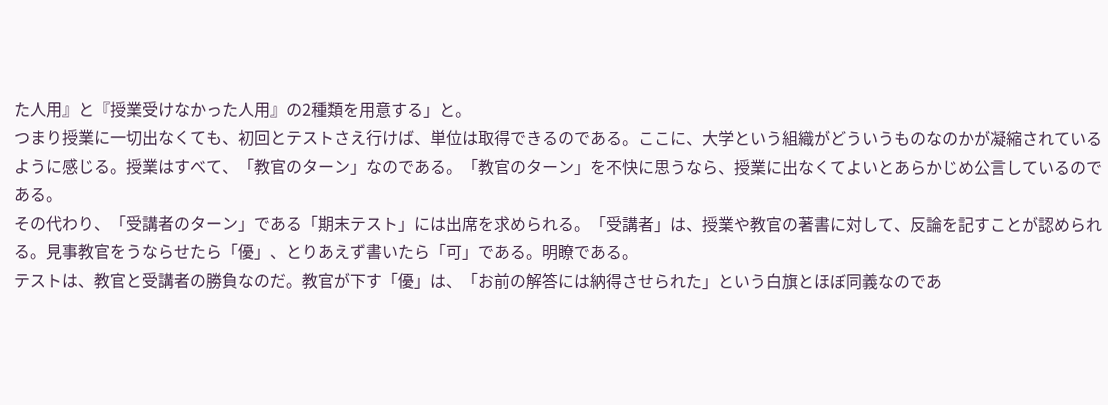た人用』と『授業受けなかった人用』の2種類を用意する」と。
つまり授業に一切出なくても、初回とテストさえ行けば、単位は取得できるのである。ここに、大学という組織がどういうものなのかが凝縮されているように感じる。授業はすべて、「教官のターン」なのである。「教官のターン」を不快に思うなら、授業に出なくてよいとあらかじめ公言しているのである。
その代わり、「受講者のターン」である「期末テスト」には出席を求められる。「受講者」は、授業や教官の著書に対して、反論を記すことが認められる。見事教官をうならせたら「優」、とりあえず書いたら「可」である。明瞭である。
テストは、教官と受講者の勝負なのだ。教官が下す「優」は、「お前の解答には納得させられた」という白旗とほぼ同義なのであ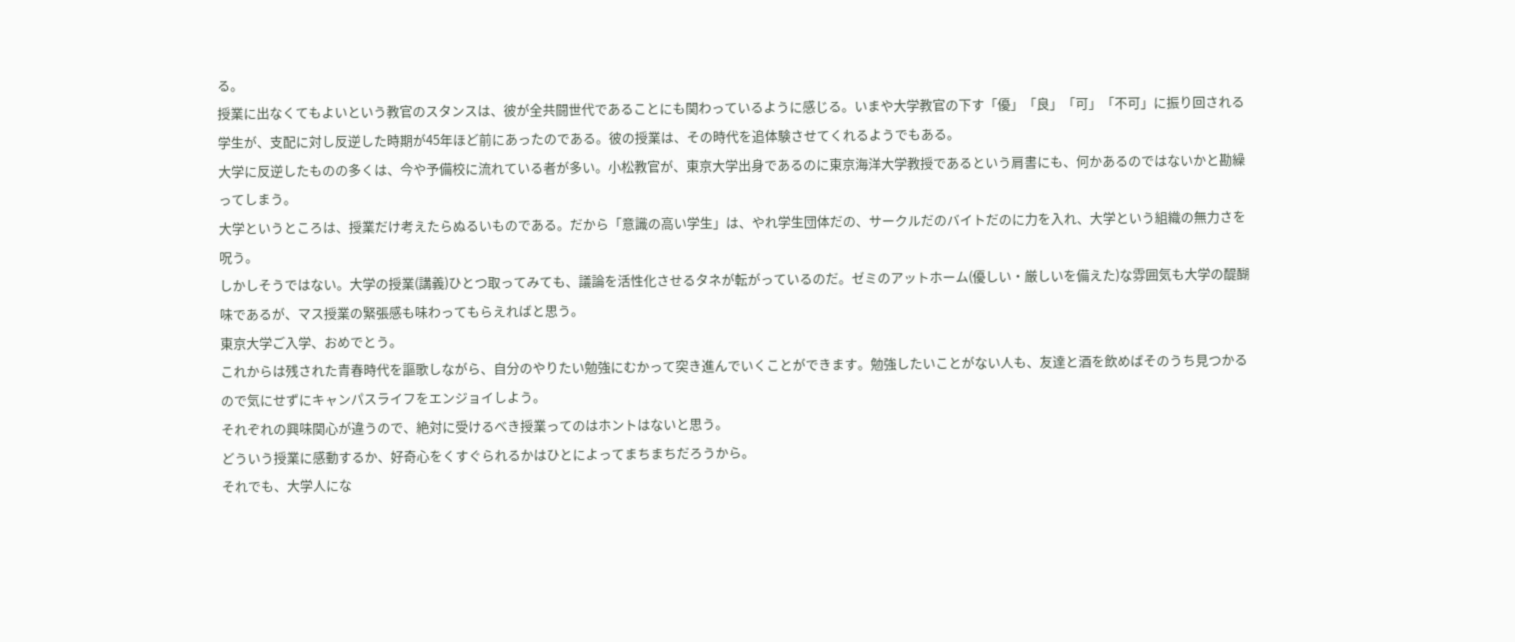る。
授業に出なくてもよいという教官のスタンスは、彼が全共闘世代であることにも関わっているように感じる。いまや大学教官の下す「優」「良」「可」「不可」に振り回される学生が、支配に対し反逆した時期が45年ほど前にあったのである。彼の授業は、その時代を追体験させてくれるようでもある。
大学に反逆したものの多くは、今や予備校に流れている者が多い。小松教官が、東京大学出身であるのに東京海洋大学教授であるという肩書にも、何かあるのではないかと勘繰ってしまう。
大学というところは、授業だけ考えたらぬるいものである。だから「意識の高い学生」は、やれ学生団体だの、サークルだのバイトだのに力を入れ、大学という組織の無力さを呪う。
しかしそうではない。大学の授業(講義)ひとつ取ってみても、議論を活性化させるタネが転がっているのだ。ゼミのアットホーム(優しい・厳しいを備えた)な雰囲気も大学の醍醐味であるが、マス授業の緊張感も味わってもらえればと思う。
東京大学ご入学、おめでとう。
これからは残された青春時代を謳歌しながら、自分のやりたい勉強にむかって突き進んでいくことができます。勉強したいことがない人も、友達と酒を飲めばそのうち見つかるので気にせずにキャンパスライフをエンジョイしよう。
それぞれの興味関心が違うので、絶対に受けるべき授業ってのはホントはないと思う。
どういう授業に感動するか、好奇心をくすぐられるかはひとによってまちまちだろうから。
それでも、大学人にな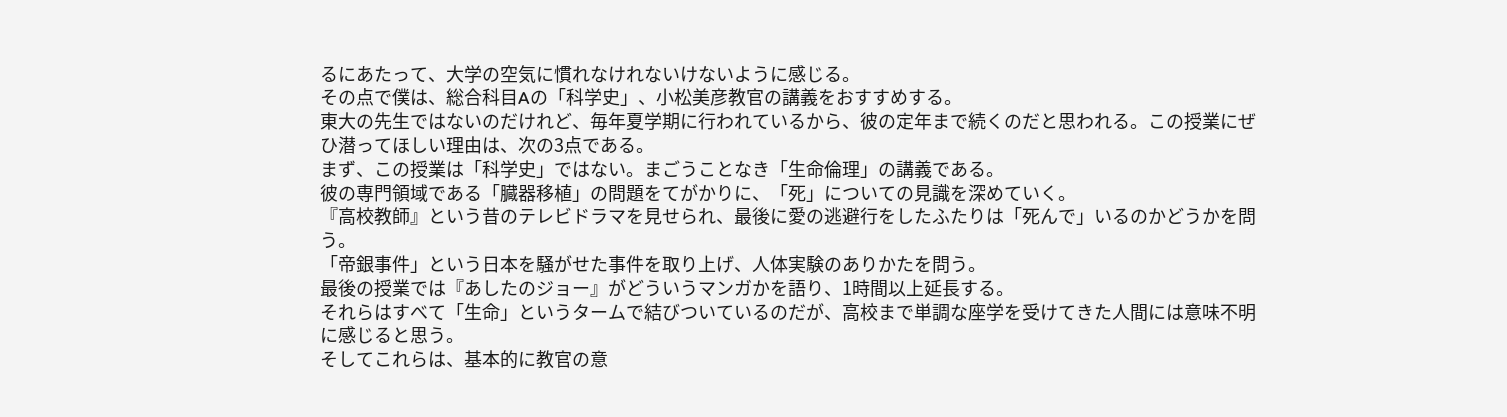るにあたって、大学の空気に慣れなけれないけないように感じる。
その点で僕は、総合科目Aの「科学史」、小松美彦教官の講義をおすすめする。
東大の先生ではないのだけれど、毎年夏学期に行われているから、彼の定年まで続くのだと思われる。この授業にぜひ潜ってほしい理由は、次の3点である。
まず、この授業は「科学史」ではない。まごうことなき「生命倫理」の講義である。
彼の専門領域である「臓器移植」の問題をてがかりに、「死」についての見識を深めていく。
『高校教師』という昔のテレビドラマを見せられ、最後に愛の逃避行をしたふたりは「死んで」いるのかどうかを問う。
「帝銀事件」という日本を騒がせた事件を取り上げ、人体実験のありかたを問う。
最後の授業では『あしたのジョー』がどういうマンガかを語り、1時間以上延長する。
それらはすべて「生命」というタームで結びついているのだが、高校まで単調な座学を受けてきた人間には意味不明に感じると思う。
そしてこれらは、基本的に教官の意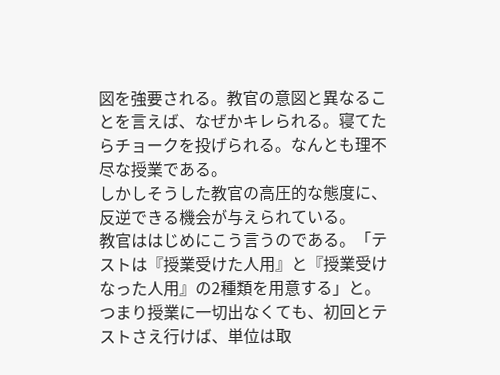図を強要される。教官の意図と異なることを言えば、なぜかキレられる。寝てたらチョークを投げられる。なんとも理不尽な授業である。
しかしそうした教官の高圧的な態度に、反逆できる機会が与えられている。
教官ははじめにこう言うのである。「テストは『授業受けた人用』と『授業受けなった人用』の2種類を用意する」と。
つまり授業に一切出なくても、初回とテストさえ行けば、単位は取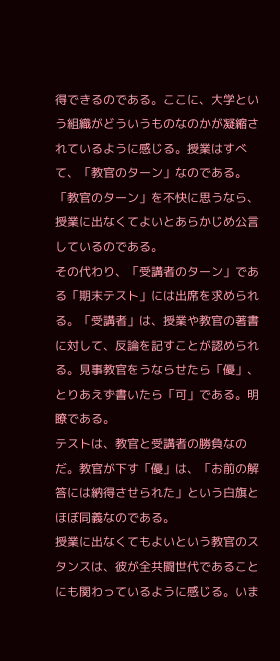得できるのである。ここに、大学という組織がどういうものなのかが凝縮されているように感じる。授業はすべて、「教官のターン」なのである。「教官のターン」を不快に思うなら、授業に出なくてよいとあらかじめ公言しているのである。
その代わり、「受講者のターン」である「期末テスト」には出席を求められる。「受講者」は、授業や教官の著書に対して、反論を記すことが認められる。見事教官をうならせたら「優」、とりあえず書いたら「可」である。明瞭である。
テストは、教官と受講者の勝負なのだ。教官が下す「優」は、「お前の解答には納得させられた」という白旗とほぼ同義なのである。
授業に出なくてもよいという教官のスタンスは、彼が全共闘世代であることにも関わっているように感じる。いま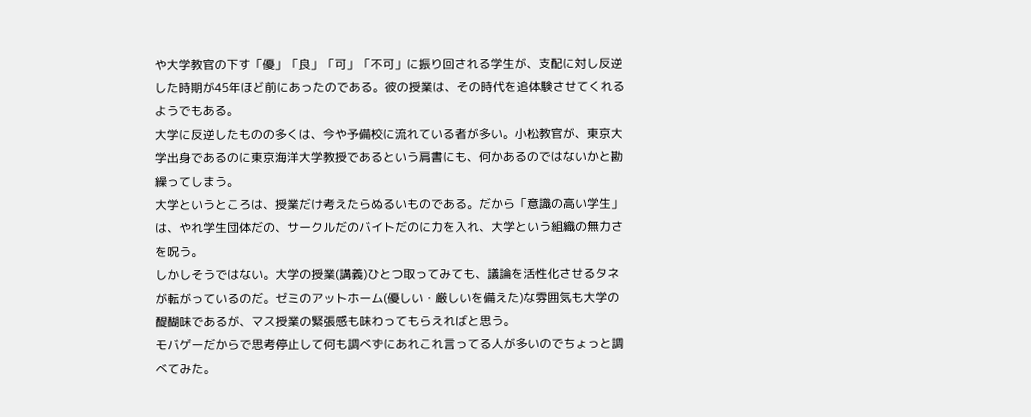や大学教官の下す「優」「良」「可」「不可」に振り回される学生が、支配に対し反逆した時期が45年ほど前にあったのである。彼の授業は、その時代を追体験させてくれるようでもある。
大学に反逆したものの多くは、今や予備校に流れている者が多い。小松教官が、東京大学出身であるのに東京海洋大学教授であるという肩書にも、何かあるのではないかと勘繰ってしまう。
大学というところは、授業だけ考えたらぬるいものである。だから「意識の高い学生」は、やれ学生団体だの、サークルだのバイトだのに力を入れ、大学という組織の無力さを呪う。
しかしそうではない。大学の授業(講義)ひとつ取ってみても、議論を活性化させるタネが転がっているのだ。ゼミのアットホーム(優しい・厳しいを備えた)な雰囲気も大学の醍醐味であるが、マス授業の緊張感も味わってもらえればと思う。
モバゲーだからで思考停止して何も調べずにあれこれ言ってる人が多いのでちょっと調べてみた。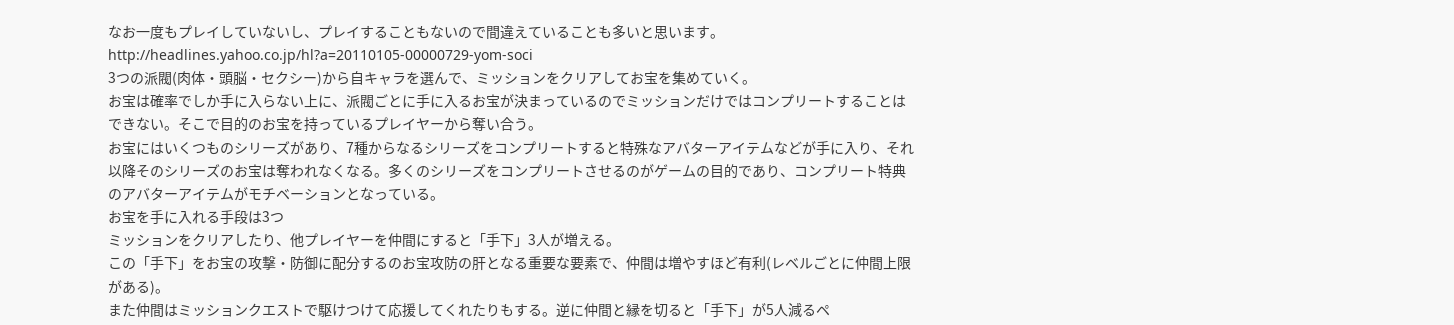なお一度もプレイしていないし、プレイすることもないので間違えていることも多いと思います。
http://headlines.yahoo.co.jp/hl?a=20110105-00000729-yom-soci
3つの派閥(肉体・頭脳・セクシー)から自キャラを選んで、ミッションをクリアしてお宝を集めていく。
お宝は確率でしか手に入らない上に、派閥ごとに手に入るお宝が決まっているのでミッションだけではコンプリートすることはできない。そこで目的のお宝を持っているプレイヤーから奪い合う。
お宝にはいくつものシリーズがあり、7種からなるシリーズをコンプリートすると特殊なアバターアイテムなどが手に入り、それ以降そのシリーズのお宝は奪われなくなる。多くのシリーズをコンプリートさせるのがゲームの目的であり、コンプリート特典のアバターアイテムがモチベーションとなっている。
お宝を手に入れる手段は3つ
ミッションをクリアしたり、他プレイヤーを仲間にすると「手下」3人が増える。
この「手下」をお宝の攻撃・防御に配分するのお宝攻防の肝となる重要な要素で、仲間は増やすほど有利(レベルごとに仲間上限がある)。
また仲間はミッションクエストで駆けつけて応援してくれたりもする。逆に仲間と縁を切ると「手下」が5人減るペ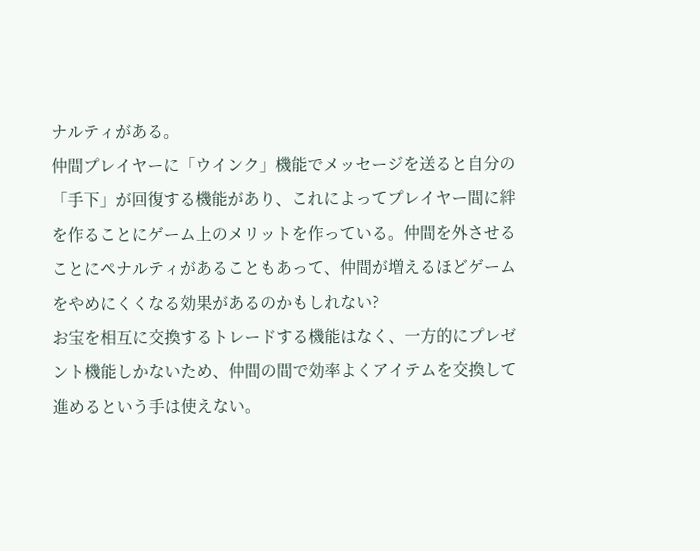ナルティがある。
仲間プレイヤーに「ウインク」機能でメッセージを送ると自分の「手下」が回復する機能があり、これによってプレイヤー間に絆を作ることにゲーム上のメリットを作っている。仲間を外させることにペナルティがあることもあって、仲間が増えるほどゲームをやめにくくなる効果があるのかもしれない?
お宝を相互に交換するトレードする機能はなく、一方的にプレゼント機能しかないため、仲間の間で効率よくアイテムを交換して進めるという手は使えない。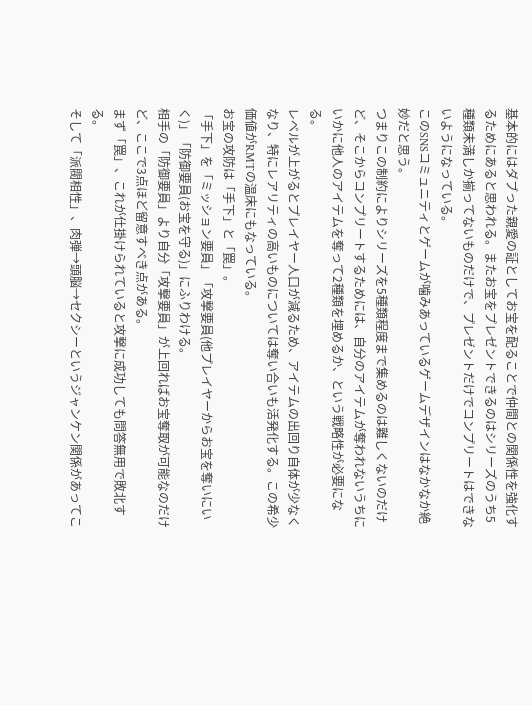基本的にはダブった親愛の証としてお宝を配ることで仲間との関係性を強化するためにあると思われる。またお宝をプレゼントできるのはシリーズのうち5種類未満しか揃ってないものだけで、プレゼントだけでコンプリートはできないようになっている。
このSNSコミュニティとゲームが噛みあっているゲームデザインはなかなか絶妙だと思う。
つまりこの制約によりシリーズを5種類程度まで集めるのは難しくないのだけど、そこからコンプリートするためには、自分のアイテムが奪われないうちにいかに他人のアイテムを奪って2種類を埋めるか、という戦略性が必要になる。
レベルが上がるとプレイヤー人口が減るため、アイテムの出回り自体が少なくなり、特にレアリティの高いものについては奪い合いも活発化する。この希少価値がRMTの温床にもなっている。
お宝の攻防は「手下」と「罠」。
「手下」を「ミッション要員」「攻撃要員(他プレイヤーからお宝を奪いにいく)」「防御要員(お宝を守る)」にふりわける。
相手の「防御要員」より自分「攻撃要員」が上回ればお宝奪取が可能なのだけど、ここで3点ほど留意すべき点がある。
まず「罠」、これが仕掛けられていると攻撃に成功しても問答無用で敗北する。
そして「派閥相性」、肉弾→頭脳→セクシーというジャンケン関係があってこ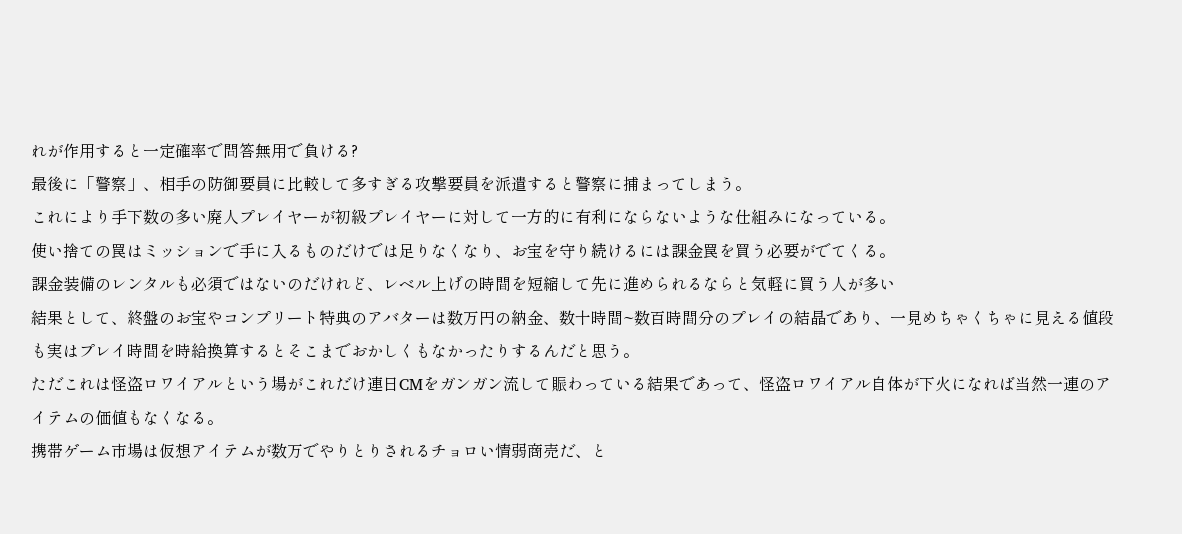れが作用すると一定確率で問答無用で負ける?
最後に「警察」、相手の防御要員に比較して多すぎる攻撃要員を派遣すると警察に捕まってしまう。
これにより手下数の多い廃人プレイヤーが初級プレイヤーに対して一方的に有利にならないような仕組みになっている。
使い捨ての罠はミッションで手に入るものだけでは足りなくなり、お宝を守り続けるには課金罠を買う必要がでてくる。
課金装備のレンタルも必須ではないのだけれど、レベル上げの時間を短縮して先に進められるならと気軽に買う人が多い
結果として、終盤のお宝やコンプリート特典のアバターは数万円の納金、数十時間~数百時間分のプレイの結晶であり、一見めちゃくちゃに見える値段も実はプレイ時間を時給換算するとそこまでおかしくもなかったりするんだと思う。
ただこれは怪盗ロワイアルという場がこれだけ連日CMをガンガン流して賑わっている結果であって、怪盗ロワイアル自体が下火になれば当然一連のアイテムの価値もなくなる。
携帯ゲーム市場は仮想アイテムが数万でやりとりされるチョロい情弱商売だ、と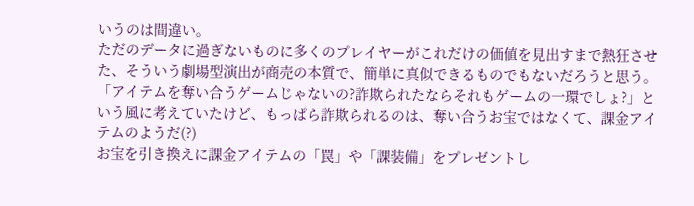いうのは間違い。
ただのデータに過ぎないものに多くのプレイヤーがこれだけの価値を見出すまで熱狂させた、そういう劇場型演出が商売の本質で、簡単に真似できるものでもないだろうと思う。
「アイテムを奪い合うゲームじゃないの?詐欺られたならそれもゲームの一環でしょ?」という風に考えていたけど、もっぱら詐欺られるのは、奪い合うお宝ではなくて、課金アイテムのようだ(?)
お宝を引き換えに課金アイテムの「罠」や「課装備」をプレゼントし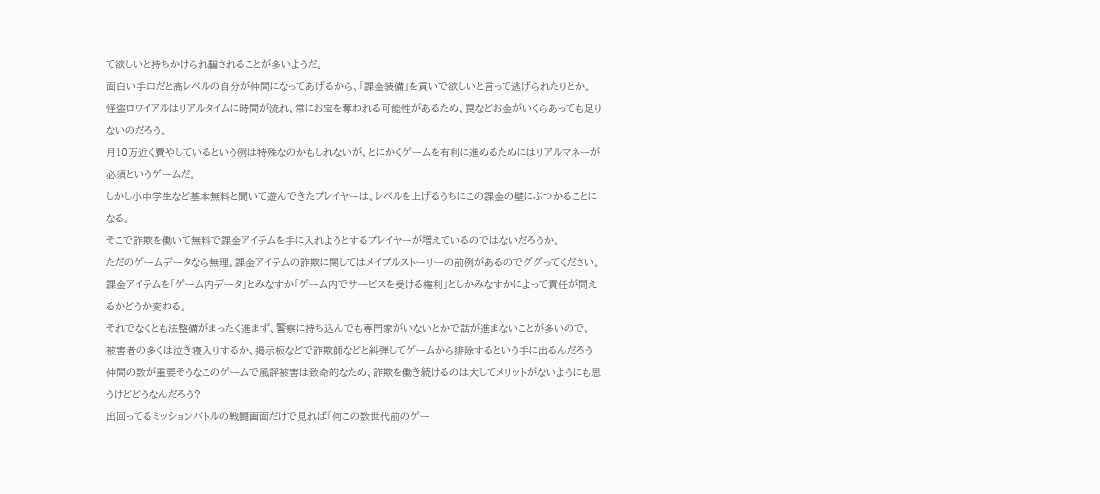て欲しいと持ちかけられ騙されることが多いようだ。
面白い手口だと高レベルの自分が仲間になってあげるから、「課金装備」を貢いで欲しいと言って逃げられたりとか。
怪盗ロワイアルはリアルタイムに時間が流れ、常にお宝を奪われる可能性があるため、罠などお金がいくらあっても足りないのだろう。
月10万近く費やしているという例は特殊なのかもしれないが、とにかくゲームを有利に進めるためにはリアルマネーが必須というゲームだ。
しかし小中学生など基本無料と聞いて遊んできたプレイヤーは、レベルを上げるうちにこの課金の壁にぶつかることになる。
そこで詐欺を働いて無料で課金アイテムを手に入れようとするプレイヤーが増えているのではないだろうか。
ただのゲームデータなら無理。課金アイテムの詐欺に関してはメイプルストーリーの前例があるのでググってください。
課金アイテムを「ゲーム内データ」とみなすか「ゲーム内でサービスを受ける権利」としかみなすかによって責任が問えるかどうか変わる。
それでなくとも法整備がまったく進まず、警察に持ち込んでも専門家がいないとかで話が進まないことが多いので、
被害者の多くは泣き寝入りするか、掲示板などで詐欺師などと糾弾してゲームから排除するという手に出るんだろう
仲間の数が重要そうなこのゲームで風評被害は致命的なため、詐欺を働き続けるのは大してメリットがないようにも思うけどどうなんだろう?
出回ってるミッションバトルの戦闘画面だけで見れば「何この数世代前のゲー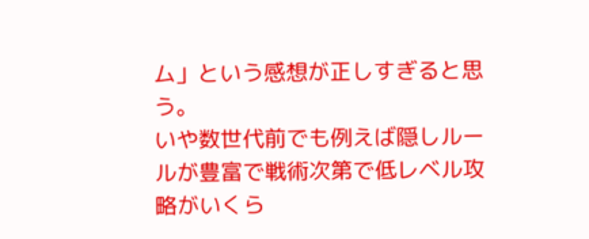ム」という感想が正しすぎると思う。
いや数世代前でも例えば隠しルールが豊富で戦術次第で低レベル攻略がいくら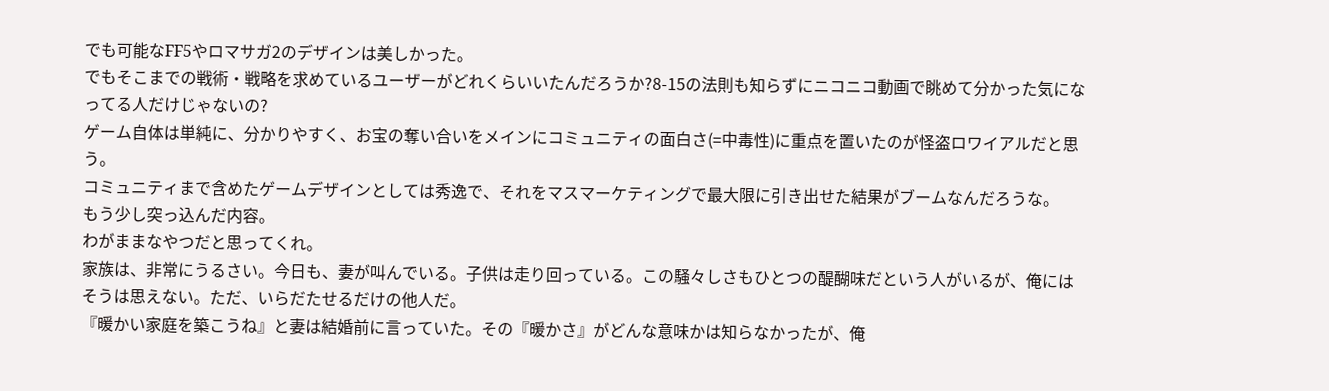でも可能なFF5やロマサガ2のデザインは美しかった。
でもそこまでの戦術・戦略を求めているユーザーがどれくらいいたんだろうか?8-15の法則も知らずにニコニコ動画で眺めて分かった気になってる人だけじゃないの?
ゲーム自体は単純に、分かりやすく、お宝の奪い合いをメインにコミュニティの面白さ(=中毒性)に重点を置いたのが怪盗ロワイアルだと思う。
コミュニティまで含めたゲームデザインとしては秀逸で、それをマスマーケティングで最大限に引き出せた結果がブームなんだろうな。
もう少し突っ込んだ内容。
わがままなやつだと思ってくれ。
家族は、非常にうるさい。今日も、妻が叫んでいる。子供は走り回っている。この騒々しさもひとつの醍醐味だという人がいるが、俺にはそうは思えない。ただ、いらだたせるだけの他人だ。
『暖かい家庭を築こうね』と妻は結婚前に言っていた。その『暖かさ』がどんな意味かは知らなかったが、俺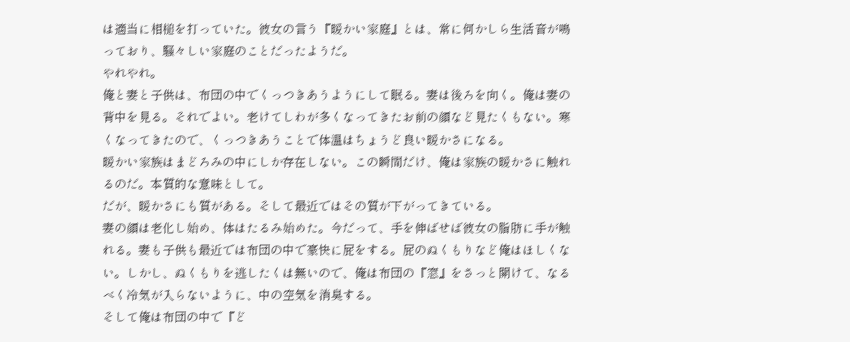は適当に相槌を打っていた。彼女の言う『暖かい家庭』とは、常に何かしら生活音が鳴っており、騒々しい家庭のことだったようだ。
やれやれ。
俺と妻と子供は、布団の中でくっつきあうようにして眠る。妻は後ろを向く。俺は妻の背中を見る。それでよい。老けてしわが多くなってきたお前の顔など見たくもない。寒くなってきたので、くっつきあうことで体温はちょうど良い暖かさになる。
暖かい家族はまどろみの中にしか存在しない。この瞬間だけ、俺は家族の暖かさに触れるのだ。本質的な意味として。
だが、暖かさにも質がある。そして最近ではその質が下がってきている。
妻の顔は老化し始め、体はたるみ始めた。今だって、手を伸ばせば彼女の脂肪に手が触れる。妻も子供も最近では布団の中で豪快に屁をする。屁のぬくもりなど俺はほしくない。しかし、ぬくもりを逃したくは無いので、俺は布団の『窓』をさっと開けて、なるべく冷気が入らないように、中の空気を消臭する。
そして俺は布団の中で『ど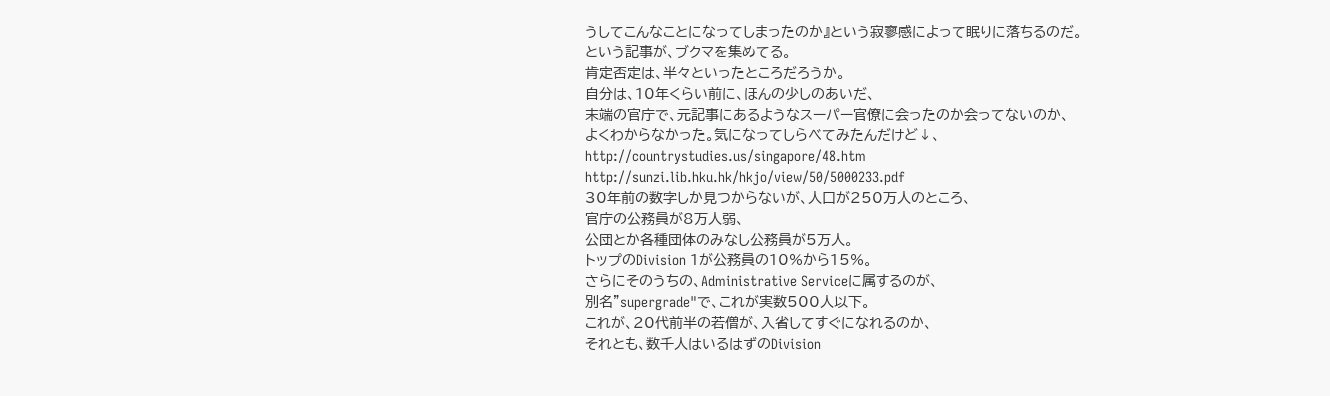うしてこんなことになってしまったのか』という寂寥感によって眠りに落ちるのだ。
という記事が、ブクマを集めてる。
肯定否定は、半々といったところだろうか。
自分は、10年くらい前に、ほんの少しのあいだ、
末端の官庁で、元記事にあるようなスーパー官僚に会ったのか会ってないのか、
よくわからなかった。気になってしらべてみたんだけど↓、
http://countrystudies.us/singapore/48.htm
http://sunzi.lib.hku.hk/hkjo/view/50/5000233.pdf
30年前の数字しか見つからないが、人口が250万人のところ、
官庁の公務員が8万人弱、
公団とか各種団体のみなし公務員が5万人。
トップのDivision 1が公務員の10%から15%。
さらにそのうちの、Administrative Serviceに属するのが、
別名"supergrade"で、これが実数500人以下。
これが、20代前半の若僧が、入省してすぐになれるのか、
それとも、数千人はいるはずのDivision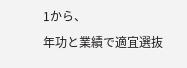1から、
年功と業績で適宜選抜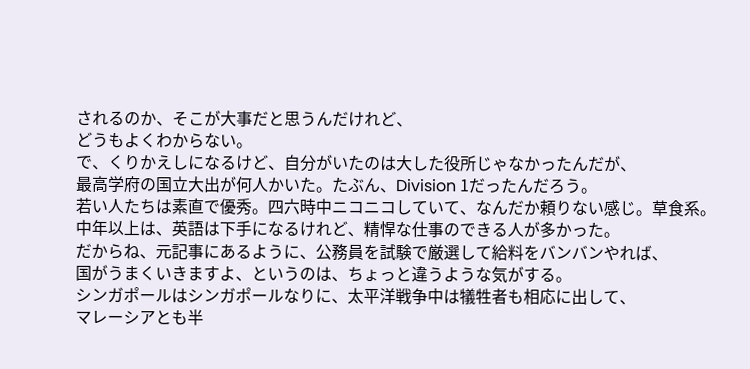されるのか、そこが大事だと思うんだけれど、
どうもよくわからない。
で、くりかえしになるけど、自分がいたのは大した役所じゃなかったんだが、
最高学府の国立大出が何人かいた。たぶん、Division 1だったんだろう。
若い人たちは素直で優秀。四六時中ニコニコしていて、なんだか頼りない感じ。草食系。
中年以上は、英語は下手になるけれど、精悍な仕事のできる人が多かった。
だからね、元記事にあるように、公務員を試験で厳選して給料をバンバンやれば、
国がうまくいきますよ、というのは、ちょっと違うような気がする。
シンガポールはシンガポールなりに、太平洋戦争中は犠牲者も相応に出して、
マレーシアとも半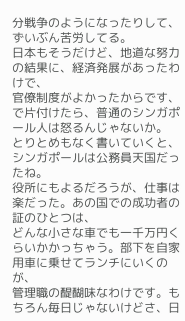分戦争のようになったりして、ずいぶん苦労してる。
日本もそうだけど、地道な努力の結果に、経済発展があったわけで、
官僚制度がよかったからです、で片付けたら、普通のシンガポール人は怒るんじゃないか。
とりとめもなく書いていくと、シンガポールは公務員天国だったね。
役所にもよるだろうが、仕事は楽だった。あの国での成功者の証のひとつは、
どんな小さな車でも一千万円くらいかかっちゃう。部下を自家用車に乗せてランチにいくのが、
管理職の醍醐味なわけです。もちろん毎日じゃないけどさ、日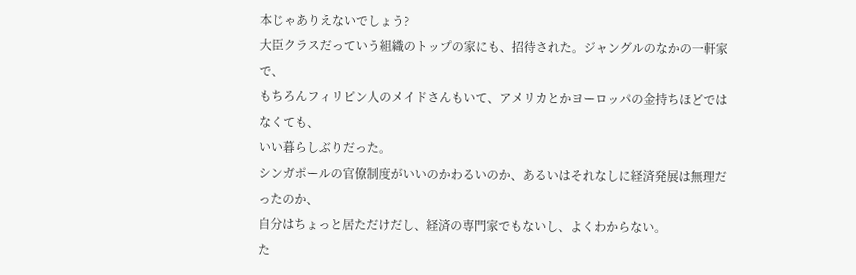本じゃありえないでしょう?
大臣クラスだっていう組織のトップの家にも、招待された。ジャングルのなかの一軒家で、
もちろんフィリピン人のメイドさんもいて、アメリカとかヨーロッパの金持ちほどではなくても、
いい暮らしぶりだった。
シンガポールの官僚制度がいいのかわるいのか、あるいはそれなしに経済発展は無理だったのか、
自分はちょっと居ただけだし、経済の専門家でもないし、よくわからない。
た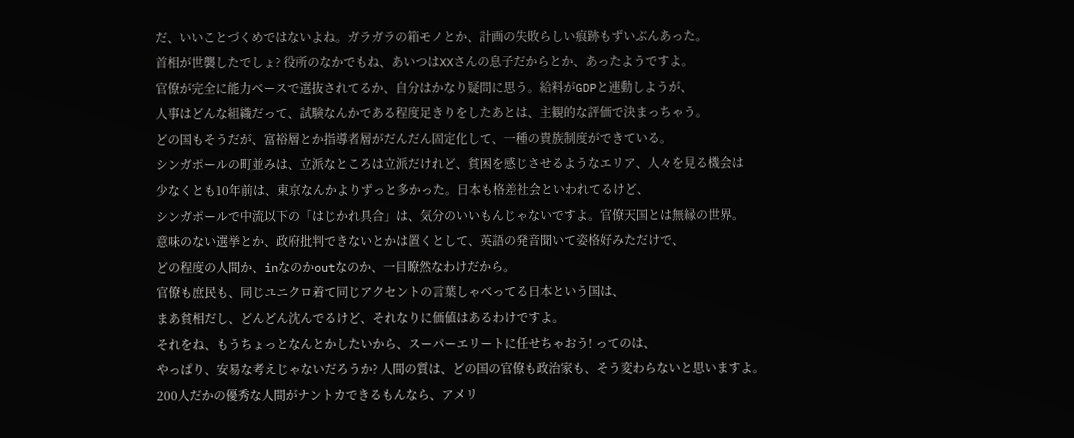だ、いいことづくめではないよね。ガラガラの箱モノとか、計画の失敗らしい痕跡もずいぶんあった。
首相が世襲したでしょ? 役所のなかでもね、あいつはXXさんの息子だからとか、あったようですよ。
官僚が完全に能力ベースで選抜されてるか、自分はかなり疑問に思う。給料がGDPと連動しようが、
人事はどんな組織だって、試験なんかである程度足きりをしたあとは、主観的な評価で決まっちゃう。
どの国もそうだが、富裕層とか指導者層がだんだん固定化して、一種の貴族制度ができている。
シンガポールの町並みは、立派なところは立派だけれど、貧困を感じさせるようなエリア、人々を見る機会は
少なくとも10年前は、東京なんかよりずっと多かった。日本も格差社会といわれてるけど、
シンガポールで中流以下の「はじかれ具合」は、気分のいいもんじゃないですよ。官僚天国とは無縁の世界。
意味のない選挙とか、政府批判できないとかは置くとして、英語の発音聞いて姿格好みただけで、
どの程度の人間か、inなのかoutなのか、一目瞭然なわけだから。
官僚も庶民も、同じユニクロ着て同じアクセントの言葉しゃべってる日本という国は、
まあ貧相だし、どんどん沈んでるけど、それなりに価値はあるわけですよ。
それをね、もうちょっとなんとかしたいから、スーパーエリートに任せちゃおう! ってのは、
やっぱり、安易な考えじゃないだろうか? 人間の質は、どの国の官僚も政治家も、そう変わらないと思いますよ。
200人だかの優秀な人間がナントカできるもんなら、アメリ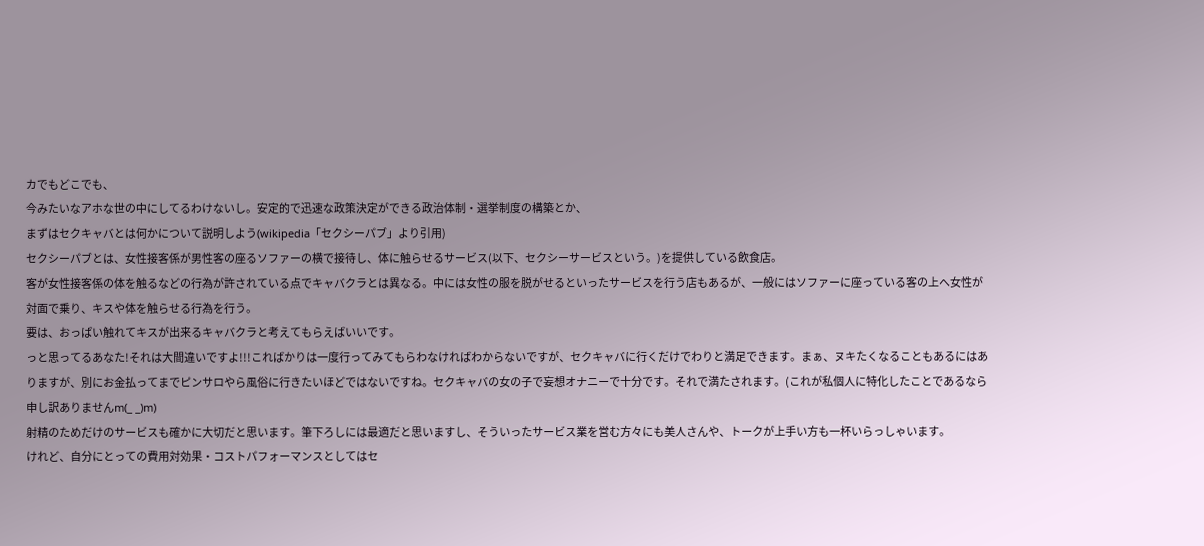カでもどこでも、
今みたいなアホな世の中にしてるわけないし。安定的で迅速な政策決定ができる政治体制・選挙制度の構築とか、
まずはセクキャバとは何かについて説明しよう(wikipedia「セクシーパブ」より引用)
セクシーパブとは、女性接客係が男性客の座るソファーの横で接待し、体に触らせるサービス(以下、セクシーサービスという。)を提供している飲食店。
客が女性接客係の体を触るなどの行為が許されている点でキャバクラとは異なる。中には女性の服を脱がせるといったサービスを行う店もあるが、一般にはソファーに座っている客の上へ女性が対面で乗り、キスや体を触らせる行為を行う。
要は、おっぱい触れてキスが出来るキャバクラと考えてもらえばいいです。
っと思ってるあなた!それは大間違いですよ!!!こればかりは一度行ってみてもらわなければわからないですが、セクキャバに行くだけでわりと満足できます。まぁ、ヌキたくなることもあるにはありますが、別にお金払ってまでピンサロやら風俗に行きたいほどではないですね。セクキャバの女の子で妄想オナニーで十分です。それで満たされます。(これが私個人に特化したことであるなら申し訳ありませんm(_ _)m)
射精のためだけのサービスも確かに大切だと思います。筆下ろしには最適だと思いますし、そういったサービス業を営む方々にも美人さんや、トークが上手い方も一杯いらっしゃいます。
けれど、自分にとっての費用対効果・コストパフォーマンスとしてはセ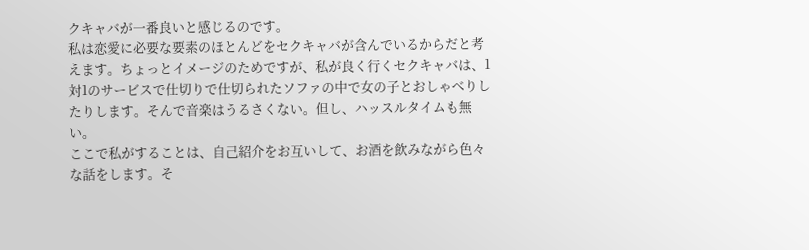クキャバが一番良いと感じるのです。
私は恋愛に必要な要素のほとんどをセクキャバが含んでいるからだと考えます。ちょっとイメージのためですが、私が良く行くセクキャバは、1対1のサービスで仕切りで仕切られたソファの中で女の子とおしゃべりしたりします。そんで音楽はうるさくない。但し、ハッスルタイムも無い。
ここで私がすることは、自己紹介をお互いして、お酒を飲みながら色々な話をします。そ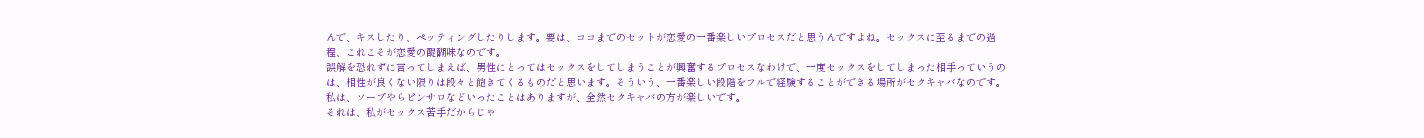んで、キスしたり、ペッティングしたりします。要は、ココまでのセットが恋愛の一番楽しいプロセスだと思うんですよね。セックスに至るまでの過程、これこそが恋愛の醍醐味なのです。
誤解を恐れずに言ってしまえば、男性にとってはセックスをしてしまうことが興奮するプロセスなわけで、一度セックスをしてしまった相手っていうのは、相性が良くない限りは段々と飽きてくるものだと思います。そういう、一番楽しい段階をフルで経験することができる場所がセクキャバなのです。私は、ソープやらピンサロなどいったことはありますが、全然セクキャバの方が楽しいです。
それは、私がセックス苦手だからじゃ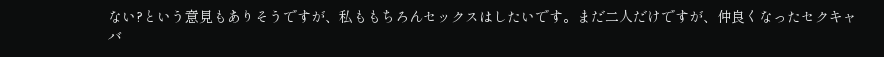ない?という意見もありそうですが、私ももちろんセックスはしたいです。まだ二人だけですが、仲良くなったセクキャバ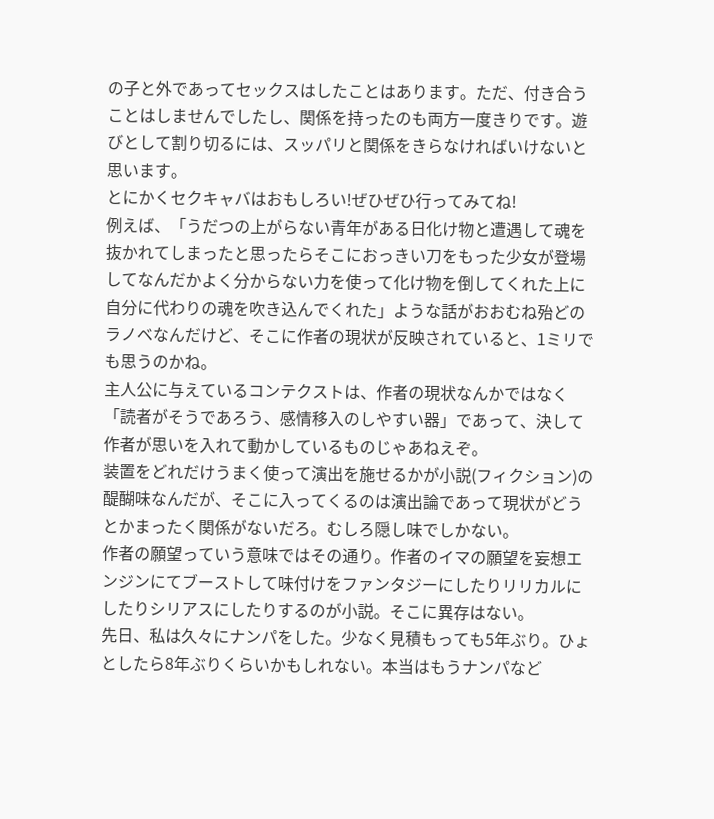の子と外であってセックスはしたことはあります。ただ、付き合うことはしませんでしたし、関係を持ったのも両方一度きりです。遊びとして割り切るには、スッパリと関係をきらなければいけないと思います。
とにかくセクキャバはおもしろい!ぜひぜひ行ってみてね!
例えば、「うだつの上がらない青年がある日化け物と遭遇して魂を抜かれてしまったと思ったらそこにおっきい刀をもった少女が登場してなんだかよく分からない力を使って化け物を倒してくれた上に自分に代わりの魂を吹き込んでくれた」ような話がおおむね殆どのラノベなんだけど、そこに作者の現状が反映されていると、1ミリでも思うのかね。
主人公に与えているコンテクストは、作者の現状なんかではなく「読者がそうであろう、感情移入のしやすい器」であって、決して作者が思いを入れて動かしているものじゃあねえぞ。
装置をどれだけうまく使って演出を施せるかが小説(フィクション)の醍醐味なんだが、そこに入ってくるのは演出論であって現状がどうとかまったく関係がないだろ。むしろ隠し味でしかない。
作者の願望っていう意味ではその通り。作者のイマの願望を妄想エンジンにてブーストして味付けをファンタジーにしたりリリカルにしたりシリアスにしたりするのが小説。そこに異存はない。
先日、私は久々にナンパをした。少なく見積もっても5年ぶり。ひょとしたら8年ぶりくらいかもしれない。本当はもうナンパなど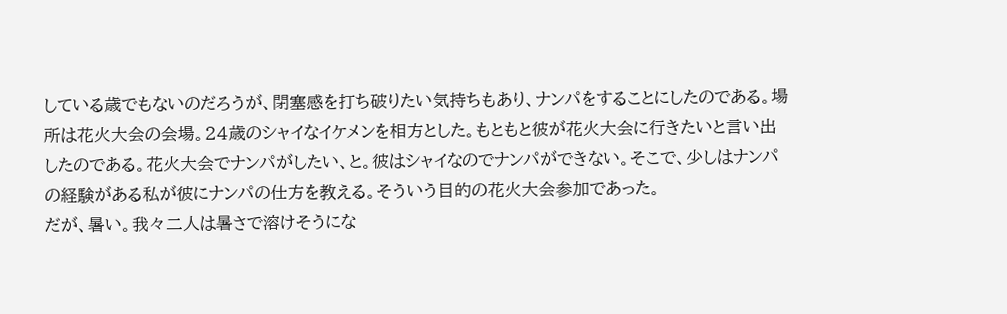している歳でもないのだろうが、閉塞感を打ち破りたい気持ちもあり、ナンパをすることにしたのである。場所は花火大会の会場。24歳のシャイなイケメンを相方とした。もともと彼が花火大会に行きたいと言い出したのである。花火大会でナンパがしたい、と。彼はシャイなのでナンパができない。そこで、少しはナンパの経験がある私が彼にナンパの仕方を教える。そういう目的の花火大会参加であった。
だが、暑い。我々二人は暑さで溶けそうにな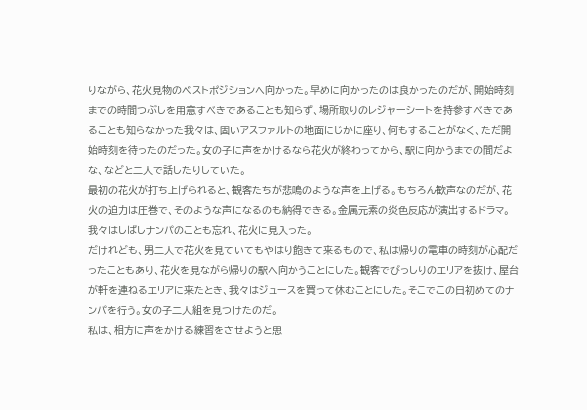りながら、花火見物のベストポジションへ向かった。早めに向かったのは良かったのだが、開始時刻までの時間つぶしを用意すべきであることも知らず、場所取りのレジャーシートを持参すべきであることも知らなかった我々は、固いアスファルトの地面にじかに座り、何もすることがなく、ただ開始時刻を待ったのだった。女の子に声をかけるなら花火が終わってから、駅に向かうまでの間だよな、などと二人で話したりしていた。
最初の花火が打ち上げられると、観客たちが悲鳴のような声を上げる。もちろん歓声なのだが、花火の迫力は圧巻で、そのような声になるのも納得できる。金属元素の炎色反応が演出するドラマ。我々はしばしナンパのことも忘れ、花火に見入った。
だけれども、男二人で花火を見ていてもやはり飽きて来るもので、私は帰りの電車の時刻が心配だったこともあり、花火を見ながら帰りの駅へ向かうことにした。観客でびっしりのエリアを抜け、屋台が軒を連ねるエリアに来たとき、我々はジュースを買って休むことにした。そこでこの日初めてのナンパを行う。女の子二人組を見つけたのだ。
私は、相方に声をかける練習をさせようと思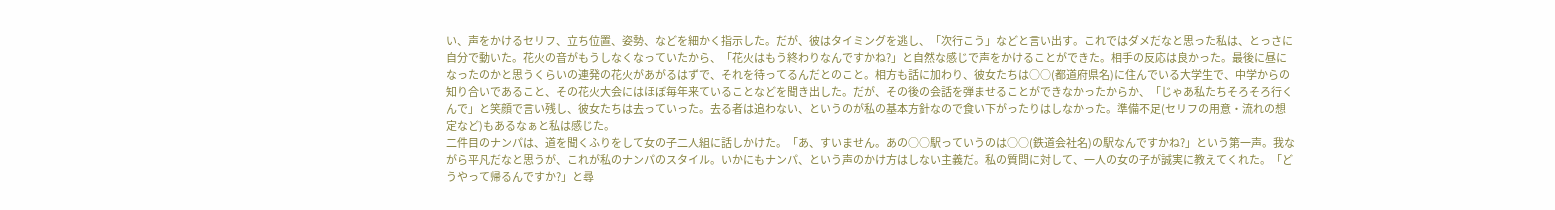い、声をかけるセリフ、立ち位置、姿勢、などを細かく指示した。だが、彼はタイミングを逃し、「次行こう」などと言い出す。これではダメだなと思った私は、とっさに自分で動いた。花火の音がもうしなくなっていたから、「花火はもう終わりなんですかね?」と自然な感じで声をかけることができた。相手の反応は良かった。最後に昼になったのかと思うくらいの連発の花火があがるはずで、それを待ってるんだとのこと。相方も話に加わり、彼女たちは○○(都道府県名)に住んでいる大学生で、中学からの知り合いであること、その花火大会にはほぼ毎年来ていることなどを聞き出した。だが、その後の会話を弾ませることができなかったからか、「じゃあ私たちそろそろ行くんで」と笑顔で言い残し、彼女たちは去っていった。去る者は追わない、というのが私の基本方針なので食い下がったりはしなかった。準備不足(セリフの用意・流れの想定など)もあるなぁと私は感じた。
二件目のナンパは、道を聞くふりをして女の子二人組に話しかけた。「あ、すいません。あの○○駅っていうのは○○(鉄道会社名)の駅なんですかね?」という第一声。我ながら平凡だなと思うが、これが私のナンパのスタイル。いかにもナンパ、という声のかけ方はしない主義だ。私の質問に対して、一人の女の子が誠実に教えてくれた。「どうやって帰るんですか?」と尋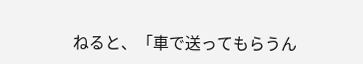ねると、「車で送ってもらうん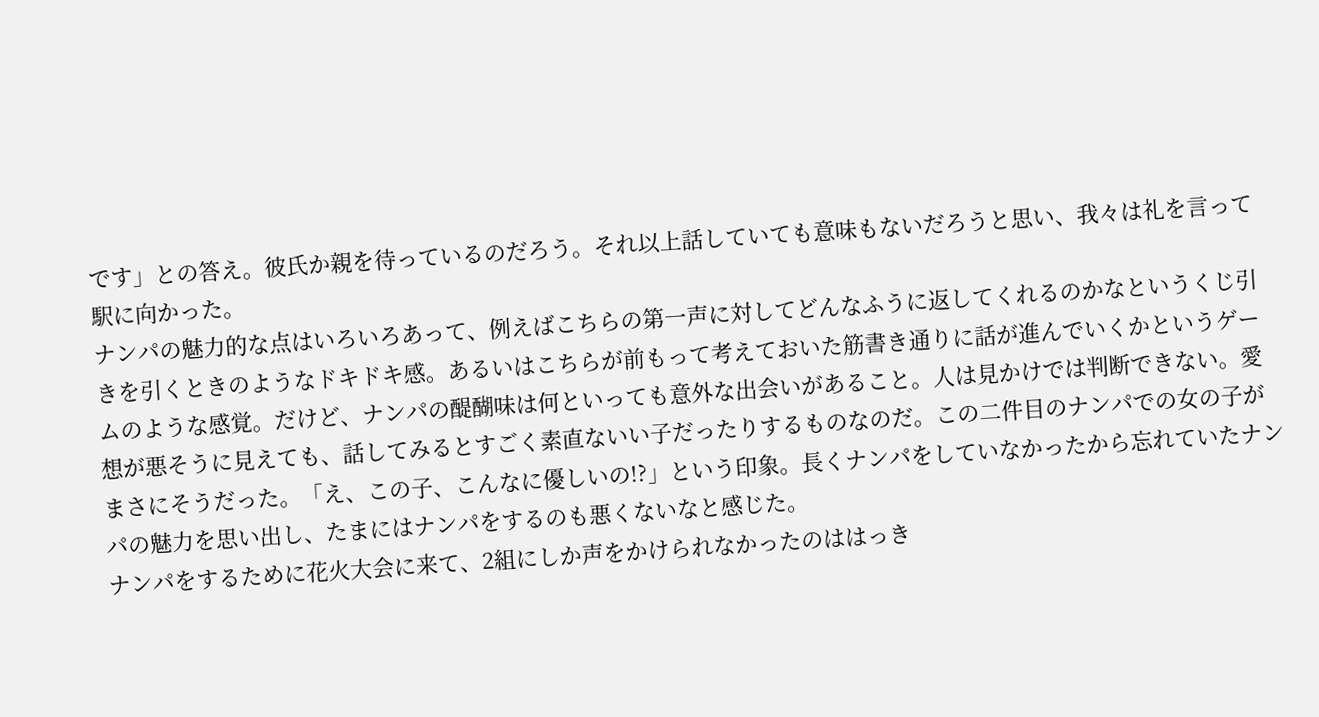です」との答え。彼氏か親を待っているのだろう。それ以上話していても意味もないだろうと思い、我々は礼を言って駅に向かった。
ナンパの魅力的な点はいろいろあって、例えばこちらの第一声に対してどんなふうに返してくれるのかなというくじ引きを引くときのようなドキドキ感。あるいはこちらが前もって考えておいた筋書き通りに話が進んでいくかというゲームのような感覚。だけど、ナンパの醍醐味は何といっても意外な出会いがあること。人は見かけでは判断できない。愛想が悪そうに見えても、話してみるとすごく素直ないい子だったりするものなのだ。この二件目のナンパでの女の子がまさにそうだった。「え、この子、こんなに優しいの!?」という印象。長くナンパをしていなかったから忘れていたナンパの魅力を思い出し、たまにはナンパをするのも悪くないなと感じた。
ナンパをするために花火大会に来て、2組にしか声をかけられなかったのははっき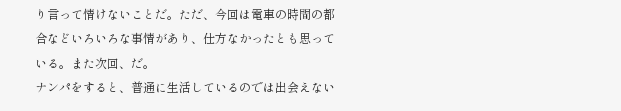り言って情けないことだ。ただ、今回は電車の時間の都合などいろいろな事情があり、仕方なかったとも思っている。また次回、だ。
ナンパをすると、普通に生活しているのでは出会えない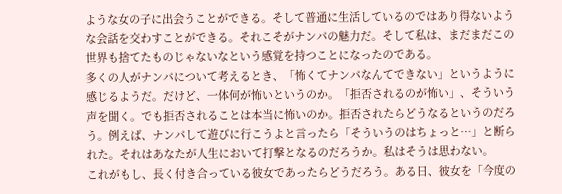ような女の子に出会うことができる。そして普通に生活しているのではあり得ないような会話を交わすことができる。それこそがナンパの魅力だ。そして私は、まだまだこの世界も捨てたものじゃないなという感覚を持つことになったのである。
多くの人がナンパについて考えるとき、「怖くてナンパなんてできない」というように感じるようだ。だけど、一体何が怖いというのか。「拒否されるのが怖い」、そういう声を聞く。でも拒否されることは本当に怖いのか。拒否されたらどうなるというのだろう。例えば、ナンパして遊びに行こうよと言ったら「そういうのはちょっと…」と断られた。それはあなたが人生において打撃となるのだろうか。私はそうは思わない。
これがもし、長く付き合っている彼女であったらどうだろう。ある日、彼女を「今度の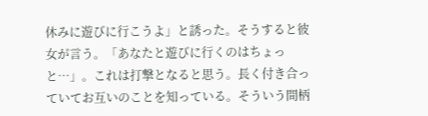休みに遊びに行こうよ」と誘った。そうすると彼女が言う。「あなたと遊びに行くのはちょっと…」。これは打撃となると思う。長く付き合っていてお互いのことを知っている。そういう間柄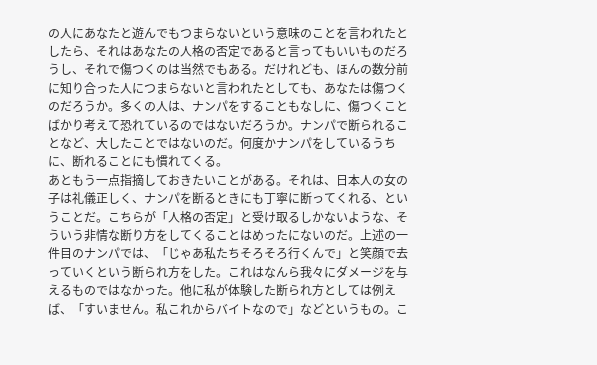の人にあなたと遊んでもつまらないという意味のことを言われたとしたら、それはあなたの人格の否定であると言ってもいいものだろうし、それで傷つくのは当然でもある。だけれども、ほんの数分前に知り合った人につまらないと言われたとしても、あなたは傷つくのだろうか。多くの人は、ナンパをすることもなしに、傷つくことばかり考えて恐れているのではないだろうか。ナンパで断られることなど、大したことではないのだ。何度かナンパをしているうちに、断れることにも慣れてくる。
あともう一点指摘しておきたいことがある。それは、日本人の女の子は礼儀正しく、ナンパを断るときにも丁寧に断ってくれる、ということだ。こちらが「人格の否定」と受け取るしかないような、そういう非情な断り方をしてくることはめったにないのだ。上述の一件目のナンパでは、「じゃあ私たちそろそろ行くんで」と笑顔で去っていくという断られ方をした。これはなんら我々にダメージを与えるものではなかった。他に私が体験した断られ方としては例えば、「すいません。私これからバイトなので」などというもの。こ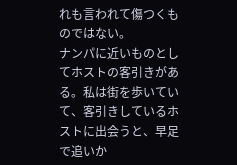れも言われて傷つくものではない。
ナンパに近いものとしてホストの客引きがある。私は街を歩いていて、客引きしているホストに出会うと、早足で追いか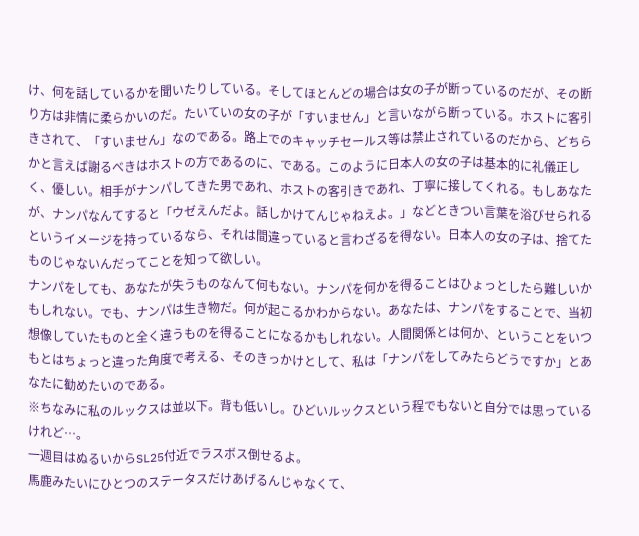け、何を話しているかを聞いたりしている。そしてほとんどの場合は女の子が断っているのだが、その断り方は非情に柔らかいのだ。たいていの女の子が「すいません」と言いながら断っている。ホストに客引きされて、「すいません」なのである。路上でのキャッチセールス等は禁止されているのだから、どちらかと言えば謝るべきはホストの方であるのに、である。このように日本人の女の子は基本的に礼儀正しく、優しい。相手がナンパしてきた男であれ、ホストの客引きであれ、丁寧に接してくれる。もしあなたが、ナンパなんてすると「ウゼえんだよ。話しかけてんじゃねえよ。」などときつい言葉を浴びせられるというイメージを持っているなら、それは間違っていると言わざるを得ない。日本人の女の子は、捨てたものじゃないんだってことを知って欲しい。
ナンパをしても、あなたが失うものなんて何もない。ナンパを何かを得ることはひょっとしたら難しいかもしれない。でも、ナンパは生き物だ。何が起こるかわからない。あなたは、ナンパをすることで、当初想像していたものと全く違うものを得ることになるかもしれない。人間関係とは何か、ということをいつもとはちょっと違った角度で考える、そのきっかけとして、私は「ナンパをしてみたらどうですか」とあなたに勧めたいのである。
※ちなみに私のルックスは並以下。背も低いし。ひどいルックスという程でもないと自分では思っているけれど…。
一週目はぬるいからSL25付近でラスボス倒せるよ。
馬鹿みたいにひとつのステータスだけあげるんじゃなくて、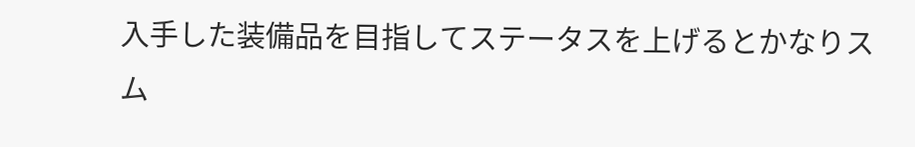入手した装備品を目指してステータスを上げるとかなりスム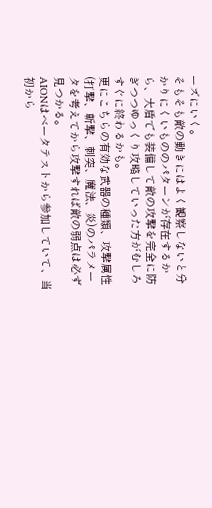ーズにいく。
そもそも敵の動きにはよく観察しないと分かりにくいもののパターンが存在するから、大盾でも装備して敵の攻撃を完全に防ぎつつゆっくり攻略していった方がむしろすぐに終わるかも。
更にこちらの有効な武器の種類、攻撃属性(打撃、斬撃、刺突、魔法、炎)のパラメータを考えてから攻撃すれば敵の弱点は必ず見つかる。
AIONはベータテストから参加していて、当初から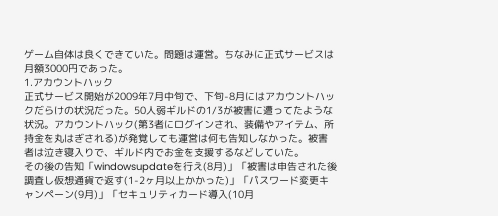ゲーム自体は良くできていた。問題は運営。ちなみに正式サービスは月額3000円であった。
1.アカウントハック
正式サービス開始が2009年7月中旬で、下旬-8月にはアカウントハックだらけの状況だった。50人弱ギルドの1/3が被害に遭ってたような状況。アカウントハック(第3者にログインされ、装備やアイテム、所持金を丸はぎされる)が発覚しても運営は何も告知しなかった。被害者は泣き寝入りで、ギルド内でお金を支援するなどしていた。
その後の告知「windowsupdateを行え(8月)」「被害は申告された後調査し仮想通貨で返す(1-2ヶ月以上かかった)」「パスワード変更キャンペーン(9月)」「セキュリティカード導入(10月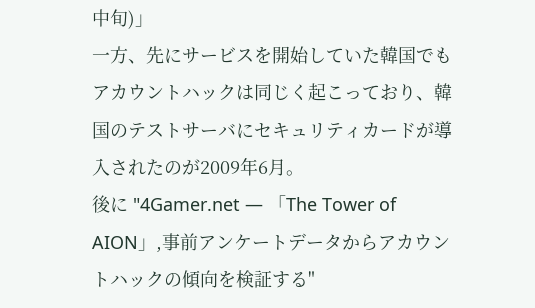中旬)」
一方、先にサービスを開始していた韓国でもアカウントハックは同じく起こっており、韓国のテストサーバにセキュリティカードが導入されたのが2009年6月。
後に "4Gamer.net ― 「The Tower of AION」,事前アンケートデータからアカウントハックの傾向を検証する"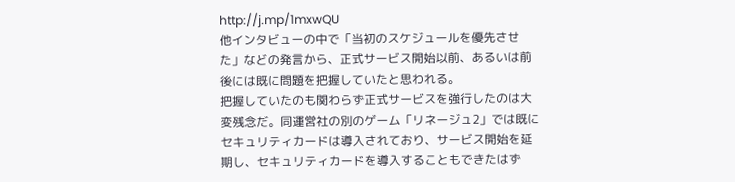http://j.mp/1mxwQU
他インタビューの中で「当初のスケジュールを優先させた」などの発言から、正式サービス開始以前、あるいは前後には既に問題を把握していたと思われる。
把握していたのも関わらず正式サービスを強行したのは大変残念だ。同運営社の別のゲーム「リネージュ2」では既にセキュリティカードは導入されており、サービス開始を延期し、セキュリティカードを導入することもできたはず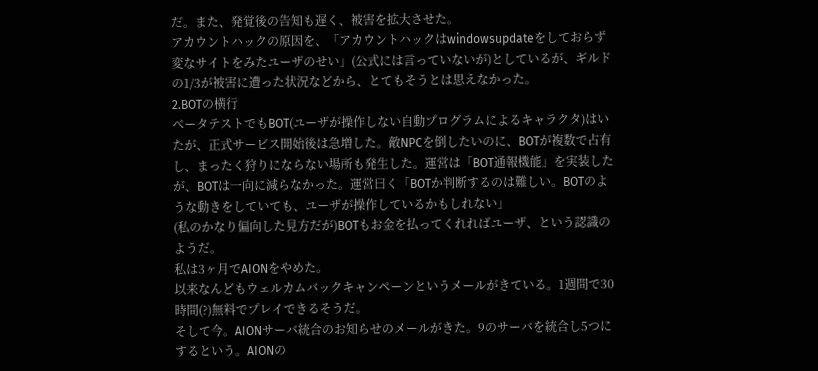だ。また、発覚後の告知も遅く、被害を拡大させた。
アカウントハックの原因を、「アカウントハックはwindowsupdateをしておらず変なサイトをみたユーザのせい」(公式には言っていないが)としているが、ギルドの1/3が被害に遭った状況などから、とてもそうとは思えなかった。
2.BOTの横行
ベータテストでもBOT(ユーザが操作しない自動プログラムによるキャラクタ)はいたが、正式サービス開始後は急増した。敵NPCを倒したいのに、BOTが複数で占有し、まったく狩りにならない場所も発生した。運営は「BOT通報機能」を実装したが、BOTは一向に減らなかった。運営曰く「BOTか判断するのは難しい。BOTのような動きをしていても、ユーザが操作しているかもしれない」
(私のかなり偏向した見方だが)BOTもお金を払ってくれればユーザ、という認識のようだ。
私は3ヶ月でAIONをやめた。
以来なんどもウェルカムバックキャンペーンというメールがきている。1週間で30時間(?)無料でプレイできるそうだ。
そして今。AIONサーバ統合のお知らせのメールがきた。9のサーバを統合し5つにするという。AIONの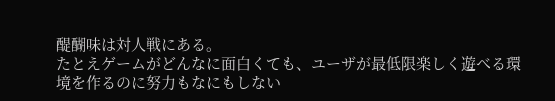醍醐味は対人戦にある。
たとえゲームがどんなに面白くても、ユーザが最低限楽しく遊べる環境を作るのに努力もなにもしない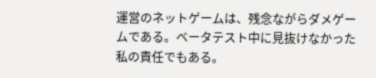運営のネットゲームは、残念ながらダメゲームである。ベータテスト中に見抜けなかった私の責任でもある。